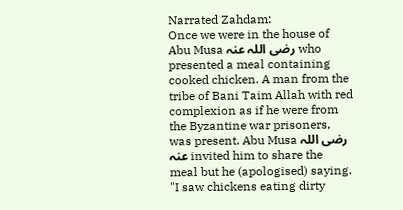Narrated Zahdam:
Once we were in the house of Abu Musa رضی اللہ عنہ who presented a meal containing cooked chicken. A man from the tribe of Bani Taim Allah with red complexion as if he were from the Byzantine war prisoners, was present. Abu Musa رضی اللہ عنہ invited him to share the meal but he (apologised) saying. "I saw chickens eating dirty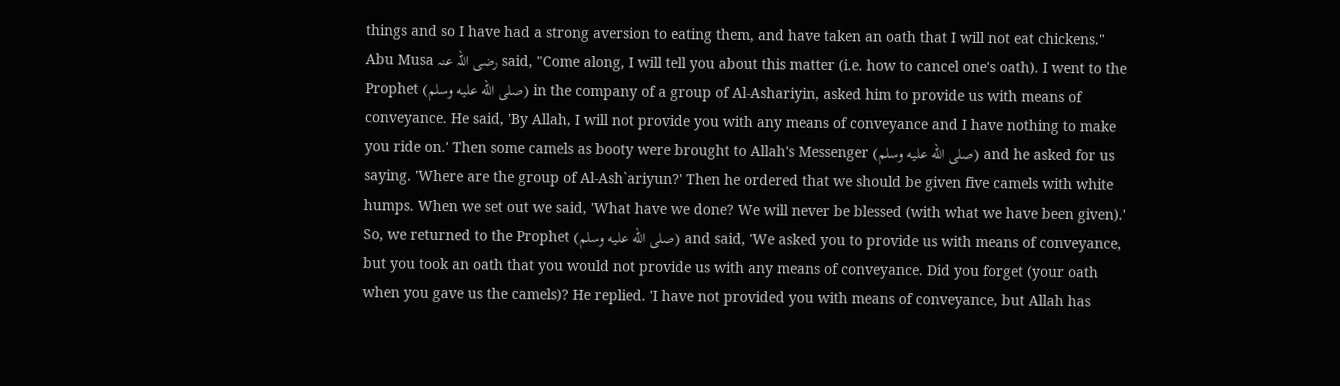things and so I have had a strong aversion to eating them, and have taken an oath that I will not eat chickens." Abu Musa رضی اللہ عنہ said, "Come along, I will tell you about this matter (i.e. how to cancel one's oath). I went to the Prophet (صلى الله عليه وسلم) in the company of a group of Al-Ashariyin, asked him to provide us with means of conveyance. He said, 'By Allah, I will not provide you with any means of conveyance and I have nothing to make you ride on.' Then some camels as booty were brought to Allah's Messenger (صلى الله عليه وسلم) and he asked for us saying. 'Where are the group of Al-Ash`ariyun?' Then he ordered that we should be given five camels with white humps. When we set out we said, 'What have we done? We will never be blessed (with what we have been given).' So, we returned to the Prophet (صلى الله عليه وسلم) and said, 'We asked you to provide us with means of conveyance, but you took an oath that you would not provide us with any means of conveyance. Did you forget (your oath when you gave us the camels)? He replied. 'I have not provided you with means of conveyance, but Allah has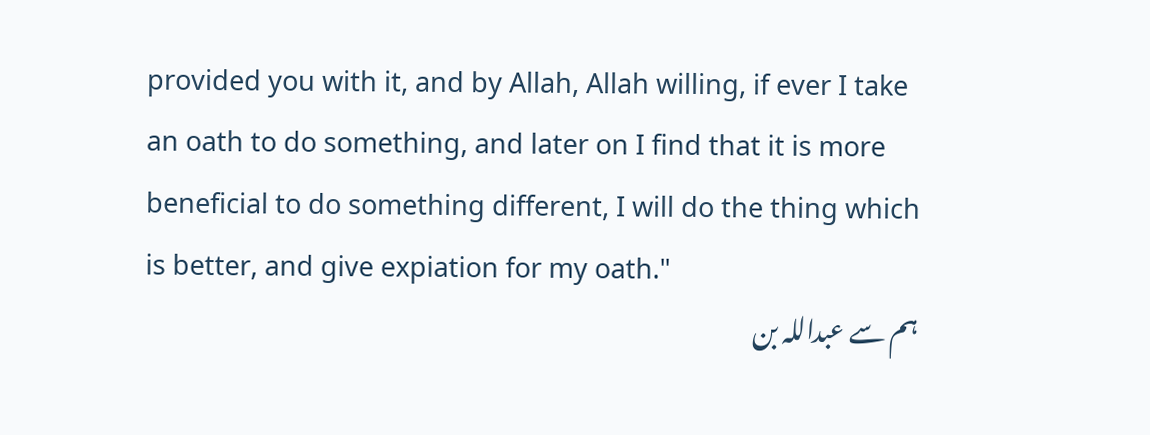provided you with it, and by Allah, Allah willing, if ever I take an oath to do something, and later on I find that it is more beneficial to do something different, I will do the thing which is better, and give expiation for my oath."
ہم سے عبداللہ بن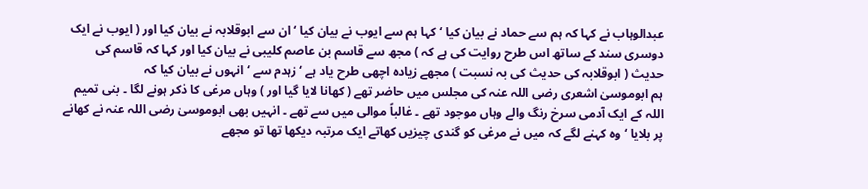عبدالوہاب نے کہا کہ ہم سے حماد نے بیان کیا ‘ کہا ہم سے ایوب نے بیان کیا ‘ ان سے ابوقلابہ نے بیان کیا اور ( ایوب نے ایک دوسری سند کے ساتھ اس طرح روایت کی ہے کہ ) مجھ سے قاسم بن عاصم کلیبی نے بیان کیا اور کہا کہ قاسم کی حدیث ( ابوقلابہ کی حدیث کی بہ نسبت ) مجھے زیادہ اچھی طرح یاد ہے ‘ زہدم سے ‘ انہوں نے بیان کیا کہ
ہم ابوموسیٰ اشعری رضی اللہ عنہ کی مجلس میں حاضر تھے ( کھانا لایا گیا اور ) وہاں مرغی کا ذکر ہونے لگا ۔ بنی تمیم اللہ کے ایک آدمی سرخ رنگ والے وہاں موجود تھے ۔ غالباً موالی میں سے تھے ۔ انہیں بھی ابوموسیٰ رضی اللہ عنہ نے کھانے پر بلایا ‘ وہ کہنے لگے کہ میں نے مرغی کو گندی چیزیں کھاتے ایک مرتبہ دیکھا تھا تو مجھے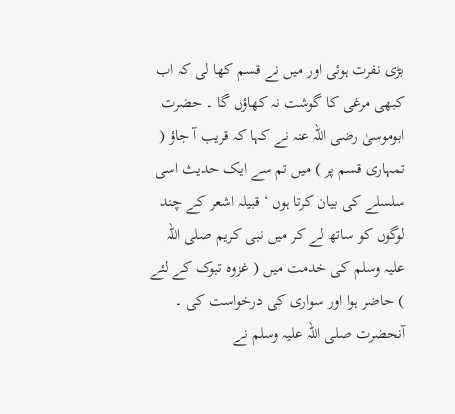بڑی نفرت ہوئی اور میں نے قسم کھا لی کہ اب کبھی مرغی کا گوشت نہ کھاؤں گا ۔ حضرت ابوموسیٰ رضی اللہ عنہ نے کہا کہ قریب آ جاؤ ( تمہاری قسم پر ) میں تم سے ایک حدیث اسی سلسلے کی بیان کرتا ہوں ‘ قبیلہ اشعر کے چند لوگوں کو ساتھ لے کر میں نبی کریم صلی اللہ علیہ وسلم کی خدمت میں ( غزوہ تبوک کے لئے ) حاضر ہوا اور سواری کی درخواست کی ۔ آنحضرت صلی اللہ علیہ وسلم نے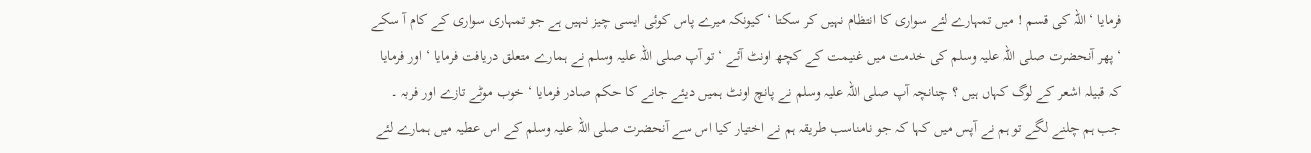فرمایا ‘ اللہ کی قسم ! میں تمہارے لئے سواری کا انتظام نہیں کر سکتا ‘ کیونکہ میرے پاس کوئی ایسی چیز نہیں ہے جو تمہاری سواری کے کام آ سکے ‘ پھر آنحضرت صلی اللہ علیہ وسلم کی خدمت میں غنیمت کے کچھ اونٹ آئے ‘ تو آپ صلی اللہ علیہ وسلم نے ہمارے متعلق دریافت فرمایا ‘ اور فرمایا کہ قبیلہ اشعر کے لوگ کہاں ہیں ؟ چنانچہ آپ صلی اللہ علیہ وسلم نے پانچ اونٹ ہمیں دیئے جانے کا حکم صادر فرمایا ‘ خوب موٹے تازے اور فربہ ۔ جب ہم چلنے لگے تو ہم نے آپس میں کہا کہ جو نامناسب طریقہ ہم نے اختیار کیا اس سے آنحضرت صلی اللہ علیہ وسلم کے اس عطیہ میں ہمارے لئے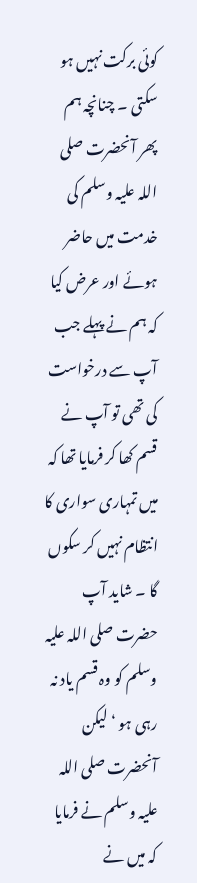کوئی برکت نہیں ہو سکتی ۔ چنانچہ ہم پھر آنحضرت صلی اللہ علیہ وسلم کی خدمت میں حاضر ہوئے اور عرض کیا کہ ہم نے پہلے جب آپ سے درخواست کی تھی تو آپ نے قسم کھا کر فرمایا تھا کہ میں تمہاری سواری کا انتظام نہیں کر سکوں گا ۔ شاید آپ حضرت صلی اللہ علیہ وسلم کو وہ قسم یاد نہ رہی ہو ‘ لیکن آنحضرت صلی اللہ علیہ وسلم نے فرمایا کہ میں نے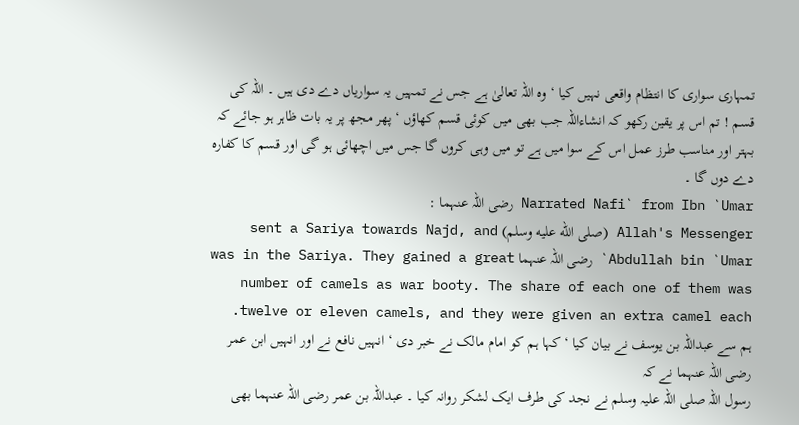تمہاری سواری کا انتظام واقعی نہیں کیا ‘ وہ اللہ تعالیٰ ہے جس نے تمہیں یہ سواریاں دے دی ہیں ۔ اللہ کی قسم ! تم اس پر یقین رکھو کہ انشاءاللہ جب بھی میں کوئی قسم کھاؤں ‘ پھر مجھ پر یہ بات ظاہر ہو جائے کہ بہتر اور مناسب طرز عمل اس کے سوا میں ہے تو میں وہی کروں گا جس میں اچھائی ہو گی اور قسم کا کفارہ دے دوں گا ۔
Narrated Nafi` from Ibn `Umar رضی اللہ عنہما :
Allah's Messenger (صلى الله عليه وسلم) sent a Sariya towards Najd, and `Abdullah bin `Umar رضی اللہ عنہما was in the Sariya. They gained a great number of camels as war booty. The share of each one of them was twelve or eleven camels, and they were given an extra camel each.
ہم سے عبداللہ بن یوسف نے بیان کیا ‘ کہا ہم کو امام مالک نے خبر دی ‘ انہیں نافع نے اور انہیں ابن عمر رضی اللہ عنہما نے کہ
رسول اللہ صلی اللہ علیہ وسلم نے نجد کی طرف ایک لشکر روانہ کیا ۔ عبداللہ بن عمر رضی اللہ عنہما بھی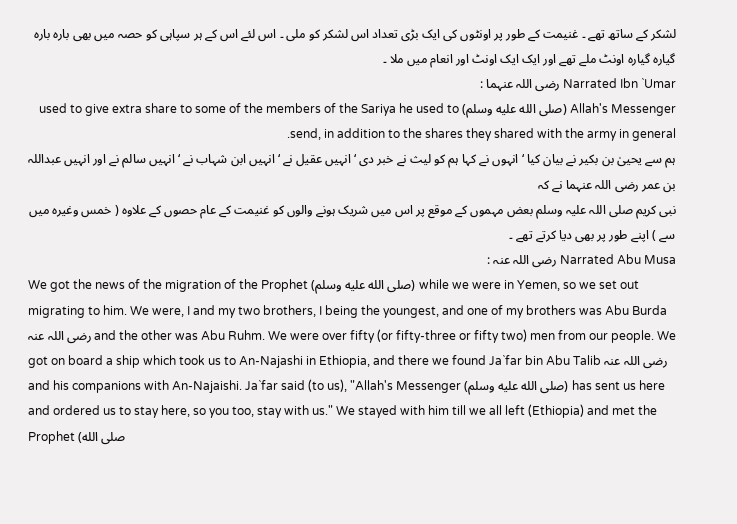لشکر کے ساتھ تھے ۔ غنیمت کے طور پر اونٹوں کی ایک بڑی تعداد اس لشکر کو ملی ۔ اس لئے اس کے ہر سپاہی کو حصہ میں بھی بارہ بارہ گیارہ گیارہ اونٹ ملے تھے اور ایک ایک اونٹ اور انعام میں ملا ۔
Narrated Ibn `Umar رضی اللہ عنہما :
Allah's Messenger (صلى الله عليه وسلم) used to give extra share to some of the members of the Sariya he used to send, in addition to the shares they shared with the army in general.
ہم سے یحییٰ بن بکیر نے بیان کیا ‘ انہوں نے کہا ہم کو لیث نے خبر دی ‘ انہیں عقیل نے ‘ انہیں ابن شہاب نے ‘ انہیں سالم نے اور انہیں عبداللہ بن عمر رضی اللہ عنہما نے کہ
نبی کریم صلی اللہ علیہ وسلم بعض مہموں کے موقع پر اس میں شریک ہونے والوں کو غنیمت کے عام حصوں کے علاوہ ( خمس وغیرہ میں سے ) اپنے طور پر بھی دیا کرتے تھے ۔
Narrated Abu Musa رضی اللہ عنہ :
We got the news of the migration of the Prophet (صلى الله عليه وسلم) while we were in Yemen, so we set out migrating to him. We were, I and my two brothers, I being the youngest, and one of my brothers was Abu Burda رضی اللہ عنہ and the other was Abu Ruhm. We were over fifty (or fifty-three or fifty two) men from our people. We got on board a ship which took us to An-Najashi in Ethiopia, and there we found Ja`far bin Abu Talib رضی اللہ عنہ and his companions with An-Najaishi. Ja`far said (to us), "Allah's Messenger (صلى الله عليه وسلم) has sent us here and ordered us to stay here, so you too, stay with us." We stayed with him till we all left (Ethiopia) and met the Prophet (صلى الله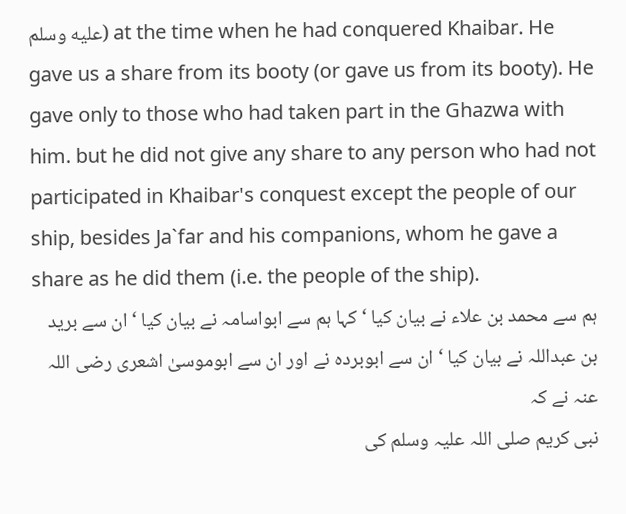عليه وسلم) at the time when he had conquered Khaibar. He gave us a share from its booty (or gave us from its booty). He gave only to those who had taken part in the Ghazwa with him. but he did not give any share to any person who had not participated in Khaibar's conquest except the people of our ship, besides Ja`far and his companions, whom he gave a share as he did them (i.e. the people of the ship).
ہم سے محمد بن علاء نے بیان کیا ‘ کہا ہم سے ابواسامہ نے بیان کیا ‘ ان سے برید بن عبداللہ نے بیان کیا ‘ ان سے ابوبردہ نے اور ان سے ابوموسیٰ اشعری رضی اللہ عنہ نے کہ
نبی کریم صلی اللہ علیہ وسلم کی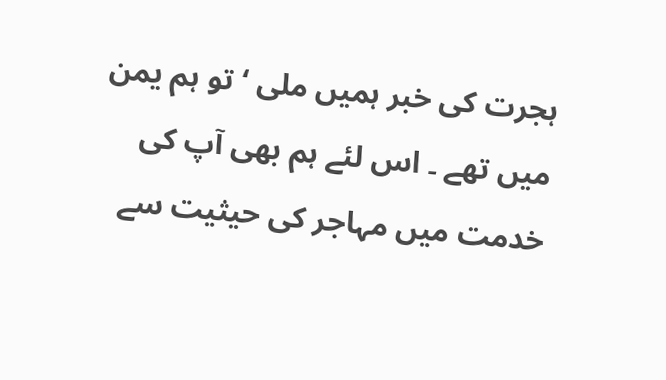ہجرت کی خبر ہمیں ملی ‘ تو ہم یمن میں تھے ۔ اس لئے ہم بھی آپ کی خدمت میں مہاجر کی حیثیت سے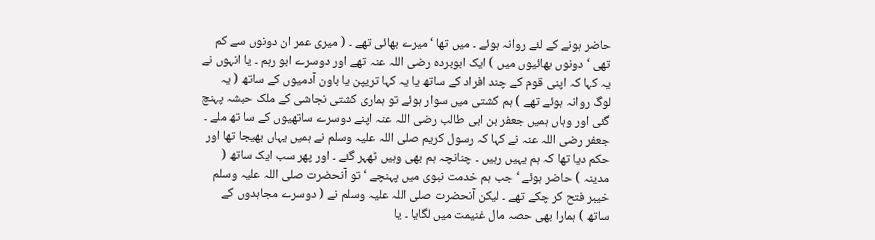حاضر ہونے کے لئے روانہ ہوئے ۔ میں تھا ‘ میرے بھائی تھے ۔ ( میری عمر ان دونوں سے کم تھی ‘ دونوں بھائیوں میں ) ایک ابوبردہ رضی اللہ عنہ تھے اور دوسرے ابو رہم ۔ یا انہوں نے یہ کہا کہ اپنی قوم کے چند افراد کے ساتھ یا یہ کہا تریپن یا باون آدمیوں کے ساتھ ( یہ لوگ روانہ ہوئے تھے ) ہم کشتی میں سوار ہوئے تو ہماری کشتی نجاشی کے ملک حبشہ پہنچ گئی اور وہاں ہمیں جعفر بن ابی طالب رضی اللہ عنہ اپنے دوسرے ساتھیوں کے سا تھ ملے ۔ جعفر رضی اللہ عنہ نے کہا کہ رسول کریم صلی اللہ علیہ وسلم نے ہمیں یہاں بھیجا تھا اور حکم دیا تھا کہ ہم یہیں رہیں ۔ چنانچہ ہم بھی وہیں ٹھہر گئے ۔ اور پھر سب ایک ساتھ ( مدینہ ) حاضر ہوئے ‘ جب ہم خدمت نبوی میں پہنچے ‘ تو آنحضرت صلی اللہ علیہ وسلم خیبر فتح کر چکے تھے ۔ لیکن آنحضرت صلی اللہ علیہ وسلم نے ( دوسرے مجاہدوں کے ساتھ ) ہمارا بھی حصہ مال غنیمت میں لگایا ۔ یا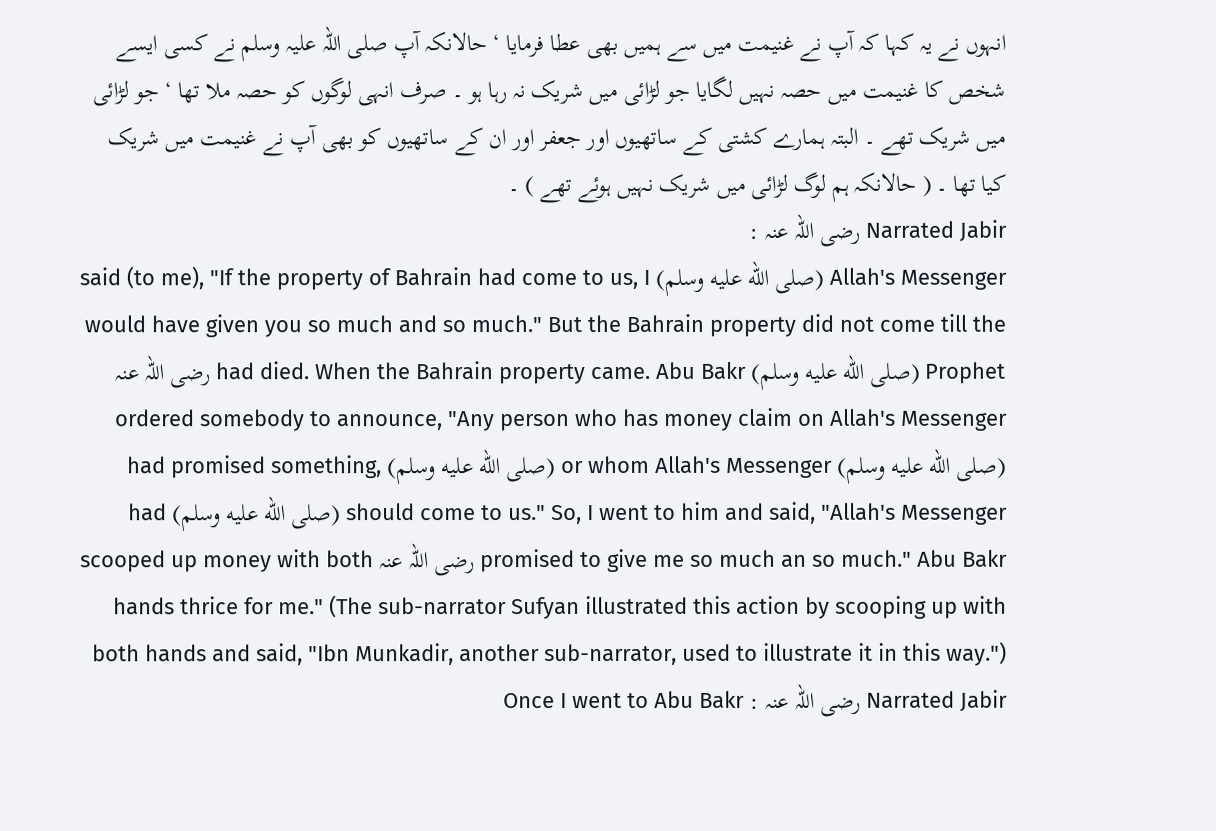انہوں نے یہ کہا کہ آپ نے غنیمت میں سے ہمیں بھی عطا فرمایا ‘ حالانکہ آپ صلی اللہ علیہ وسلم نے کسی ایسے شخص کا غنیمت میں حصہ نہیں لگایا جو لڑائی میں شریک نہ رہا ہو ۔ صرف انہی لوگوں کو حصہ ملا تھا ‘ جو لڑائی میں شریک تھے ۔ البتہ ہمارے کشتی کے ساتھیوں اور جعفر اور ان کے ساتھیوں کو بھی آپ نے غنیمت میں شریک کیا تھا ۔ ( حالانکہ ہم لوگ لڑائی میں شریک نہیں ہوئے تھے ) ۔
Narrated Jabir رضی اللہ عنہ :
Allah's Messenger (صلى الله عليه وسلم) said (to me), "If the property of Bahrain had come to us, I would have given you so much and so much." But the Bahrain property did not come till the Prophet (صلى الله عليه وسلم) had died. When the Bahrain property came. Abu Bakr رضی اللہ عنہ ordered somebody to announce, "Any person who has money claim on Allah's Messenger (صلى الله عليه وسلم) or whom Allah's Messenger (صلى الله عليه وسلم) had promised something, should come to us." So, I went to him and said, "Allah's Messenger (صلى الله عليه وسلم) had promised to give me so much an so much." Abu Bakr رضی اللہ عنہ scooped up money with both hands thrice for me." (The sub-narrator Sufyan illustrated this action by scooping up with both hands and said, "Ibn Munkadir, another sub-narrator, used to illustrate it in this way.") Narrated Jabir رضی اللہ عنہ : Once I went to Abu Bakr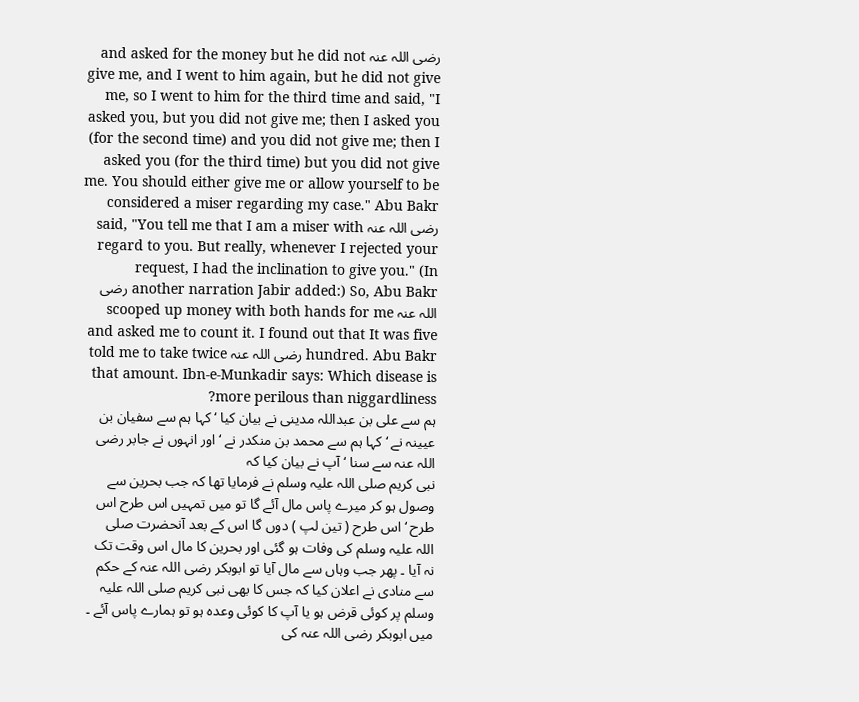رضی اللہ عنہ and asked for the money but he did not give me, and I went to him again, but he did not give me, so I went to him for the third time and said, "I asked you, but you did not give me; then I asked you (for the second time) and you did not give me; then I asked you (for the third time) but you did not give me. You should either give me or allow yourself to be considered a miser regarding my case." Abu Bakr رضی اللہ عنہ said, "You tell me that I am a miser with regard to you. But really, whenever I rejected your request, I had the inclination to give you." (In another narration Jabir added:) So, Abu Bakr رضی اللہ عنہ scooped up money with both hands for me and asked me to count it. I found out that It was five hundred. Abu Bakr رضی اللہ عنہ told me to take twice that amount. Ibn-e-Munkadir says: Which disease is more perilous than niggardliness?
ہم سے علی بن عبداللہ مدینی نے بیان کیا ‘ کہا ہم سے سفیان بن عیینہ نے ‘ کہا ہم سے محمد بن منکدر نے ‘ اور انہوں نے جابر رضی اللہ عنہ سے سنا ‘ آپ نے بیان کیا کہ
نبی کریم صلی اللہ علیہ وسلم نے فرمایا تھا کہ جب بحرین سے وصول ہو کر میرے پاس مال آئے گا تو میں تمہیں اس طرح اس طرح ‘ اس طرح ( تین لپ ) دوں گا اس کے بعد آنحضرت صلی اللہ علیہ وسلم کی وفات ہو گئی اور بحرین کا مال اس وقت تک نہ آیا ۔ پھر جب وہاں سے مال آیا تو ابوبکر رضی اللہ عنہ کے حکم سے منادی نے اعلان کیا کہ جس کا بھی نبی کریم صلی اللہ علیہ وسلم پر کوئی قرض ہو یا آپ کا کوئی وعدہ ہو تو ہمارے پاس آئے ۔ میں ابوبکر رضی اللہ عنہ کی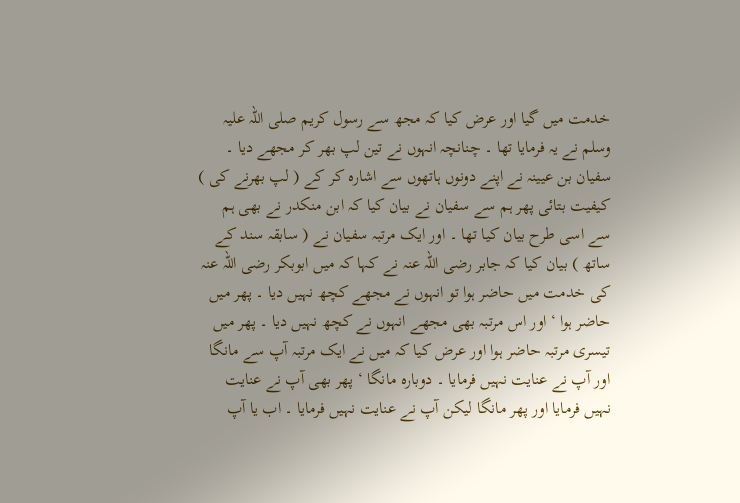خدمت میں گیا اور عرض کیا کہ مجھ سے رسول کریم صلی اللہ علیہ وسلم نے یہ فرمایا تھا ۔ چنانچہ انہوں نے تین لپ بھر کر مجھے دیا ۔ سفیان بن عیینہ نے اپنے دونوں ہاتھوں سے اشارہ کر کے ( لپ بھرنے کی ) کیفیت بتائی پھر ہم سے سفیان نے بیان کیا کہ ابن منکدر نے بھی ہم سے اسی طرح بیان کیا تھا ۔ اور ایک مرتبہ سفیان نے ( سابقہ سند کے ساتھ ) بیان کیا کہ جابر رضی اللہ عنہ نے کہا کہ میں ابوبکر رضی اللہ عنہ کی خدمت میں حاضر ہوا تو انہوں نے مجھے کچھ نہیں دیا ۔ پھر میں حاضر ہوا ‘ اور اس مرتبہ بھی مجھے انہوں نے کچھ نہیں دیا ۔ پھر میں تیسری مرتبہ حاضر ہوا اور عرض کیا کہ میں نے ایک مرتبہ آپ سے مانگا اور آپ نے عنایت نہیں فرمایا ۔ دوبارہ مانگا ‘ پھر بھی آپ نے عنایت نہیں فرمایا اور پھر مانگا لیکن آپ نے عنایت نہیں فرمایا ۔ اب یا آپ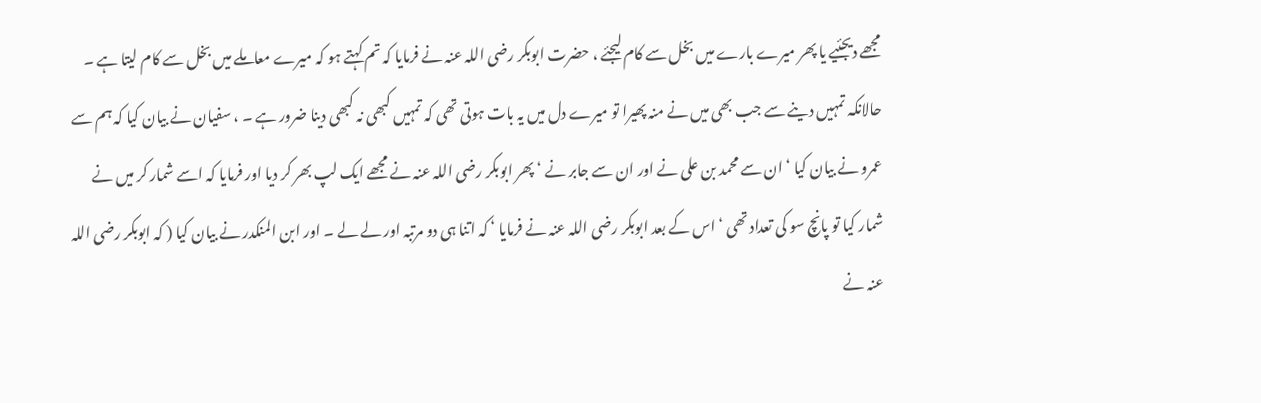مجھے دیجئیے یا پھر میرے بارے میں بخل سے کام لیجئے ، حضرت ابوبکر رضی اللہ عنہ نے فرمایا کہ تم کہتے ہو کہ میرے معاملے میں بخل سے کام لیتا ہے ۔ حالانکہ تمہیں دینے سے جب بھی میں نے منہ پھیرا تو میرے دل میں یہ بات ہوتی تھی کہ تمہیں کبھی نہ کبھی دینا ضرور ہے ۔ ، سفیان نے بیان کیا کہ ہم سے عمرو نے بیان کیا ‘ ان سے محمد بن علی نے اور ان سے جابر نے ‘ پھر ابوبکر رضی اللہ عنہ نے مجھے ایک لپ بھر کر دیا اور فرمایا کہ اسے شمار کر میں نے شمار کیا تو پانچ سو کی تعداد تھی ‘ اس کے بعد ابوبکر رضی اللہ عنہ نے فرمایا ‘ کہ اتنا ہی دو مرتبہ اور لے لے ۔ اور ابن المنکدر نے بیان کیا ( کہ ابوبکر رضی اللہ عنہ نے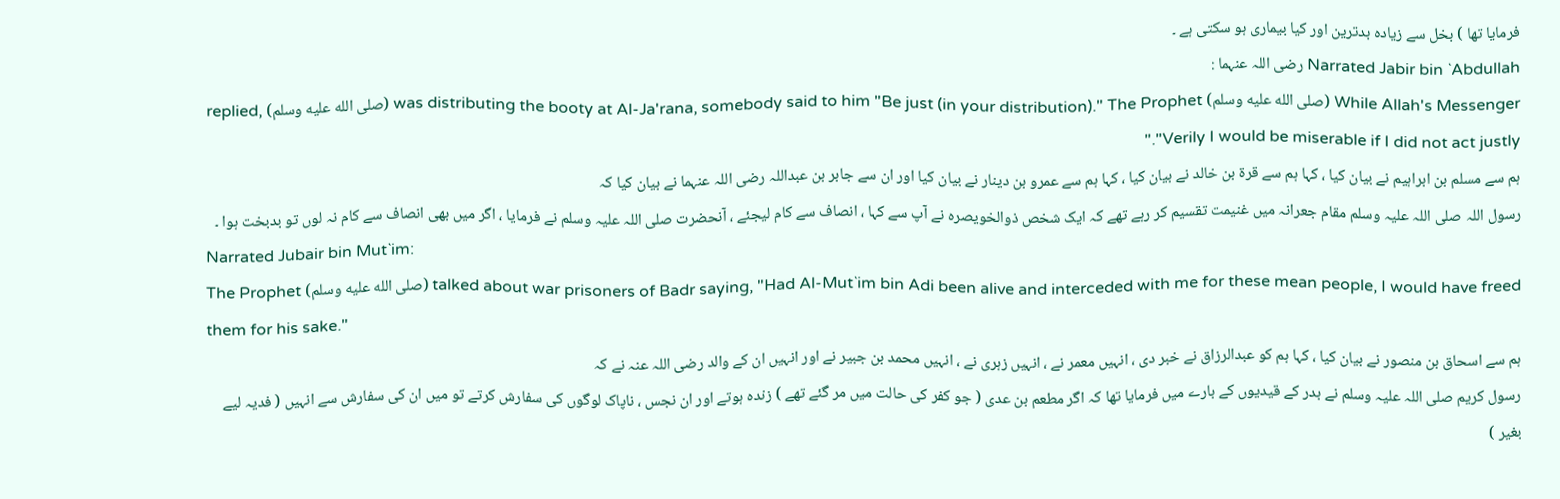فرمایا تھا ) بخل سے زیادہ بدترین اور کیا بیماری ہو سکتی ہے ۔
Narrated Jabir bin `Abdullah رضی اللہ عنہما :
While Allah's Messenger (صلى الله عليه وسلم) was distributing the booty at Al-Ja'rana, somebody said to him "Be just (in your distribution)." The Prophet (صلى الله عليه وسلم) replied, "Verily I would be miserable if I did not act justly."
ہم سے مسلم بن ابراہیم نے بیان کیا ، کہا ہم سے قرۃ بن خالد نے بیان کیا ، کہا ہم سے عمرو بن دینار نے بیان کیا اور ان سے جابر بن عبداللہ رضی اللہ عنہما نے بیان کیا کہ
رسول اللہ صلی اللہ علیہ وسلم مقام جعرانہ میں غنیمت تقسیم کر رہے تھے کہ ایک شخص ذوالخویصرہ نے آپ سے کہا ، انصاف سے کام لیجئے ، آنحضرت صلی اللہ علیہ وسلم نے فرمایا ، اگر میں بھی انصاف سے کام نہ لوں تو بدبخت ہوا ۔
Narrated Jubair bin Mut`im:
The Prophet (صلى الله عليه وسلم) talked about war prisoners of Badr saying, "Had Al-Mut`im bin Adi been alive and interceded with me for these mean people, I would have freed them for his sake."
ہم سے اسحاق بن منصور نے بیان کیا ، کہا ہم کو عبدالرزاق نے خبر دی ، انہیں معمر نے ، انہیں زہری نے ، انہیں محمد بن جبیر نے اور انہیں ان کے والد رضی اللہ عنہ نے کہ
رسول کریم صلی اللہ علیہ وسلم نے بدر کے قیدیوں کے بارے میں فرمایا تھا کہ اگر مطعم بن عدی ( جو کفر کی حالت میں مر گئے تھے ) زندہ ہوتے اور ان نجس ، ناپاک لوگوں کی سفارش کرتے تو میں ان کی سفارش سے انہیں ( فدیہ لیے بغیر )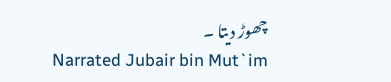چھوڑ دیتا ۔
Narrated Jubair bin Mut`im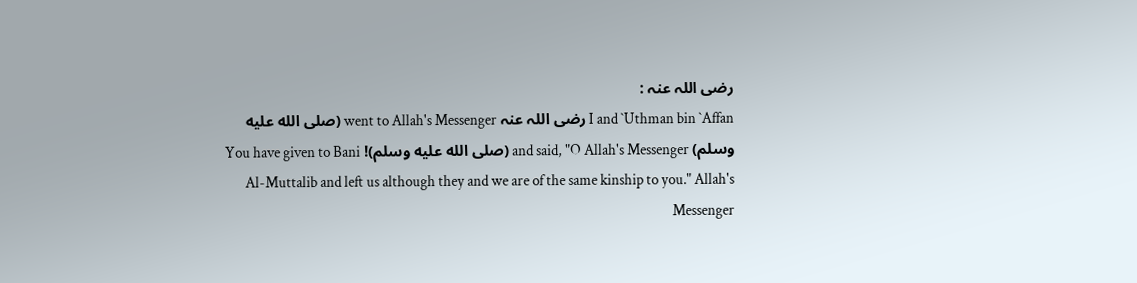رضی اللہ عنہ :
I and `Uthman bin `Affan رضی اللہ عنہ went to Allah's Messenger (صلى الله عليه وسلم) and said, "O Allah's Messenger (صلى الله عليه وسلم)! You have given to Bani Al-Muttalib and left us although they and we are of the same kinship to you." Allah's Messenger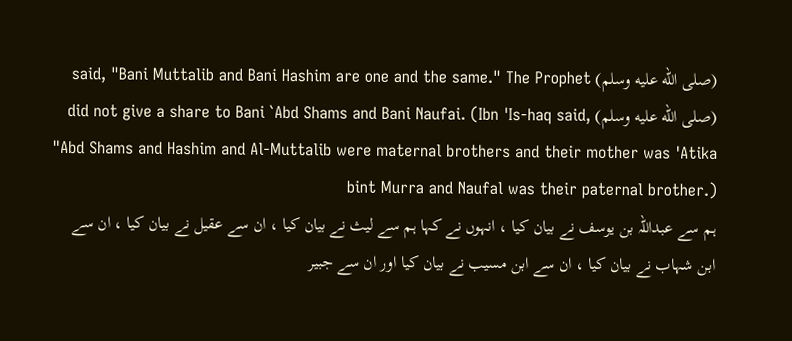(صلى الله عليه وسلم) said, "Bani Muttalib and Bani Hashim are one and the same." The Prophet (صلى الله عليه وسلم) did not give a share to Bani `Abd Shams and Bani Naufai. (Ibn 'Is-haq said, "Abd Shams and Hashim and Al-Muttalib were maternal brothers and their mother was 'Atika bint Murra and Naufal was their paternal brother.)
ہم سے عبداللہ بن یوسف نے بیان کیا ، انہوں نے کہا ہم سے لیث نے بیان کیا ، ان سے عقیل نے بیان کیا ، ان سے ابن شہاب نے بیان کیا ، ان سے ابن مسیب نے بیان کیا اور ان سے جبیر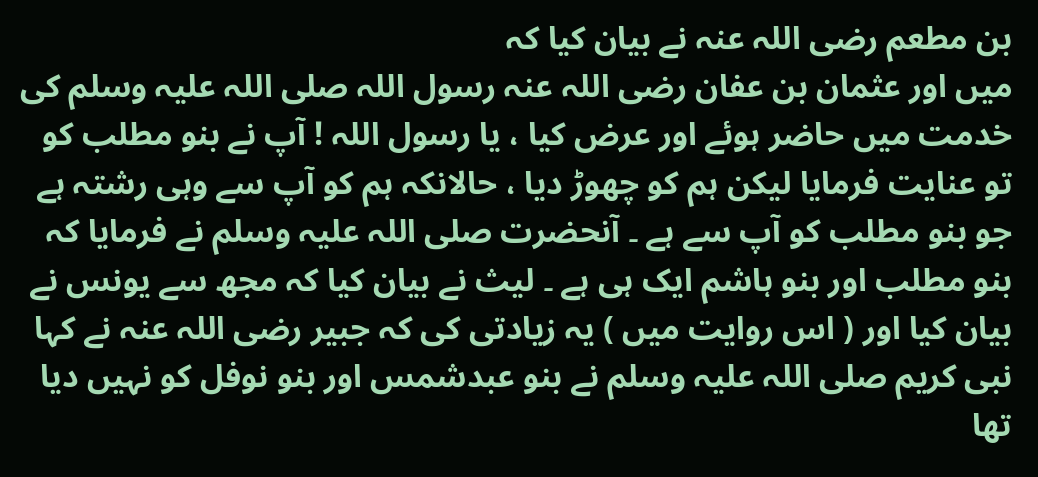بن مطعم رضی اللہ عنہ نے بیان کیا کہ
میں اور عثمان بن عفان رضی اللہ عنہ رسول اللہ صلی اللہ علیہ وسلم کی خدمت میں حاضر ہوئے اور عرض کیا ، یا رسول اللہ ! آپ نے بنو مطلب کو تو عنایت فرمایا لیکن ہم کو چھوڑ دیا ، حالانکہ ہم کو آپ سے وہی رشتہ ہے جو بنو مطلب کو آپ سے ہے ۔ آنحضرت صلی اللہ علیہ وسلم نے فرمایا کہ بنو مطلب اور بنو ہاشم ایک ہی ہے ۔ لیث نے بیان کیا کہ مجھ سے یونس نے بیان کیا اور ( اس روایت میں ) یہ زیادتی کی کہ جبیر رضی اللہ عنہ نے کہا نبی کریم صلی اللہ علیہ وسلم نے بنو عبدشمس اور بنو نوفل کو نہیں دیا تھا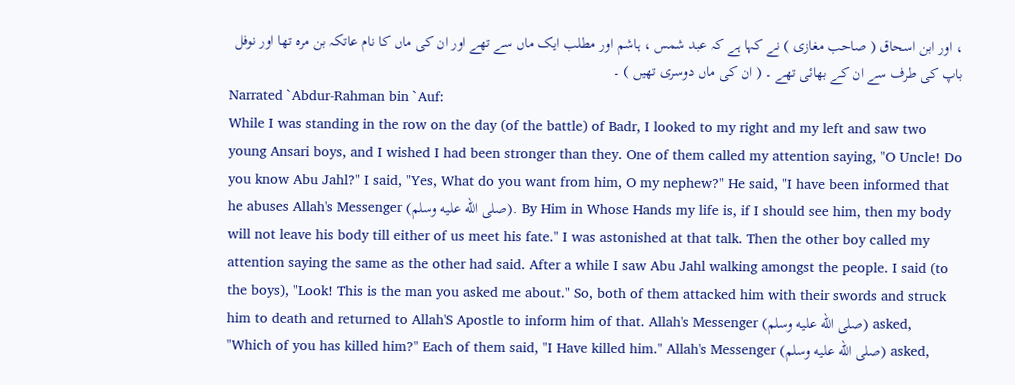، اور ابن اسحاق ( صاحب مغازی ) نے کہا ہے کہ عبد شمس ، ہاشم اور مطلب ایک ماں سے تھے اور ان کی ماں کا نام عاتکہ بن مرہ تھا اور نوفل باپ کی طرف سے ان کے بھائی تھے ۔ ( ان کی ماں دوسری تھیں ) ۔
Narrated `Abdur-Rahman bin `Auf:
While I was standing in the row on the day (of the battle) of Badr, I looked to my right and my left and saw two young Ansari boys, and I wished I had been stronger than they. One of them called my attention saying, "O Uncle! Do you know Abu Jahl?" I said, "Yes, What do you want from him, O my nephew?" He said, "I have been informed that he abuses Allah's Messenger (صلى الله عليه وسلم). By Him in Whose Hands my life is, if I should see him, then my body will not leave his body till either of us meet his fate." I was astonished at that talk. Then the other boy called my attention saying the same as the other had said. After a while I saw Abu Jahl walking amongst the people. I said (to the boys), "Look! This is the man you asked me about." So, both of them attacked him with their swords and struck him to death and returned to Allah'S Apostle to inform him of that. Allah's Messenger (صلى الله عليه وسلم) asked, "Which of you has killed him?" Each of them said, "I Have killed him." Allah's Messenger (صلى الله عليه وسلم) asked,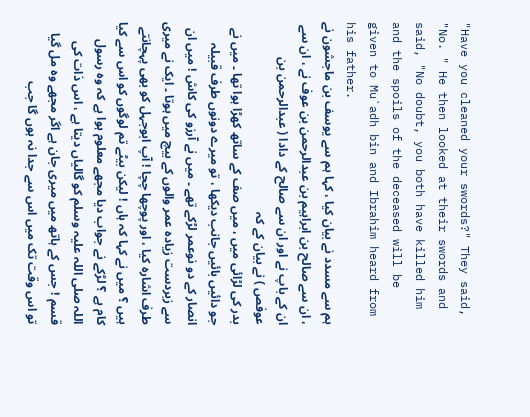"Have you cleaned your swords?" They said, "No. " He then looked at their swords and said, "No doubt, you both have killed him and the spoils of the deceased will be given to Mu`adh bin and Ibrahim heard from his father.
ہم سے مسدد نے بیان کیا ، کہا ہم سے یوسف بن ماجشون نے ، ان سے صالح بن ابراہیم بن عبدالرحمن بن عوف نے ، ان سے ان کے باپ نے اور ان سے صالح کے دادا ( عبدالرحمن بن عوفص ) نے بیان کے کہ
بدر کی لڑائی میں ، میں صف کے ساتھ کھڑا ہوا تھا ۔ میں نے جو دائیں بائیں جانب دیکھا ، تو میرے دونوں طرف قبیلہ انصار کے دو نوعمر لڑکے تھے ۔ میں نے آرزو کی کاش ! میں ان سے زبردست زیادہ عمر والوں کے بیچ میں ہوتا ۔ ایک نے میری طرف اشارہ کیا ، اور پوچھا چچا ! آپ ابوجہل کو بھی پہچانتے ہیں ؟ میں نے کہا کہ ہاں ! لیکن بیٹے تم لوگوں کو اس سے کیا کام ہے ؟ لڑکے نے جواب دیا مجھے معلوم ہوا ہے کہ وہ رسول اللہ صلی اللہ علیہ وسلم کو گالیاں دیتا ہے ، اس ذات کی قسم ! جس کے ہاتھ میں میری جان ہے اگر مجھے وہ مل گیا تو اس وقت تک میں اس سے جدا نہ ہوں گا جب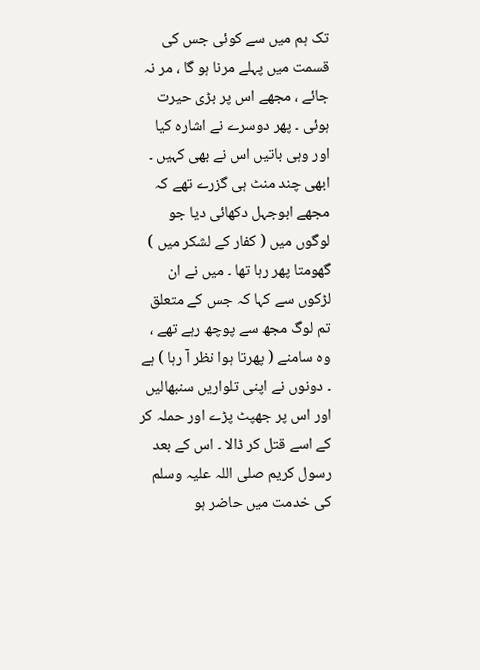تک ہم میں سے کوئی جس کی قسمت میں پہلے مرنا ہو گا ، مر نہ جائے ، مجھے اس پر بڑی حیرت ہوئی ۔ پھر دوسرے نے اشارہ کیا اور وہی باتیں اس نے بھی کہیں ۔ ابھی چند منٹ ہی گزرے تھے کہ مجھے ابوجہل دکھائی دیا جو لوگوں میں ( کفار کے لشکر میں ) گھومتا پھر رہا تھا ۔ میں نے ان لڑکوں سے کہا کہ جس کے متعلق تم لوگ مجھ سے پوچھ رہے تھے ، وہ سامنے ( پھرتا ہوا نظر آ رہا ) ہے ۔ دونوں نے اپنی تلواریں سنبھالیں اور اس پر جھپٹ پڑے اور حملہ کر کے اسے قتل کر ڈالا ۔ اس کے بعد رسول کریم صلی اللہ علیہ وسلم کی خدمت میں حاضر ہو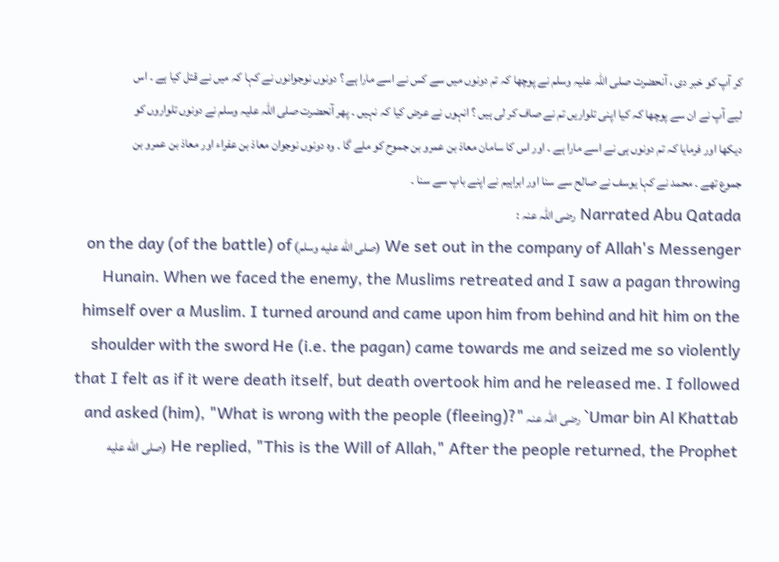کر آپ کو خبر دی ، آنحضرت صلی اللہ علیہ وسلم نے پوچھا کہ تم دونوں میں سے کس نے اسے مارا ہے ؟ دونوں نوجوانوں نے کہا کہ میں نے قتل کیا ہے ۔ اس لیے آپ نے ان سے پوچھا کہ کیا اپنی تلواریں تم نے صاف کر لی ہیں ؟ انہوں نے عرض کیا کہ نہیں ۔ پھر آنحضرت صلی اللہ علیہ وسلم نے دونوں تلواروں کو دیکھا اور فرمایا کہ تم دونوں ہی نے اسے مارا ہے ۔ اور اس کا سامان معاذ بن عمرو بن جموح کو ملے گا ۔ وہ دونوں نوجوان معاذ بن عفراء اور معاذ بن عمرو بن جموع تھے ۔ محمد نے کہا یوسف نے صالح سے سنا اور ابراہیم نے اپنے باپ سے سنا ۔
Narrated Abu Qatada رضی اللہ عنہ :
We set out in the company of Allah's Messenger (صلى الله عليه وسلم) on the day (of the battle) of Hunain. When we faced the enemy, the Muslims retreated and I saw a pagan throwing himself over a Muslim. I turned around and came upon him from behind and hit him on the shoulder with the sword He (i.e. the pagan) came towards me and seized me so violently that I felt as if it were death itself, but death overtook him and he released me. I followed `Umar bin Al Khattab رضی اللہ عنہ and asked (him), "What is wrong with the people (fleeing)?" He replied, "This is the Will of Allah," After the people returned, the Prophet (صلى الله عليه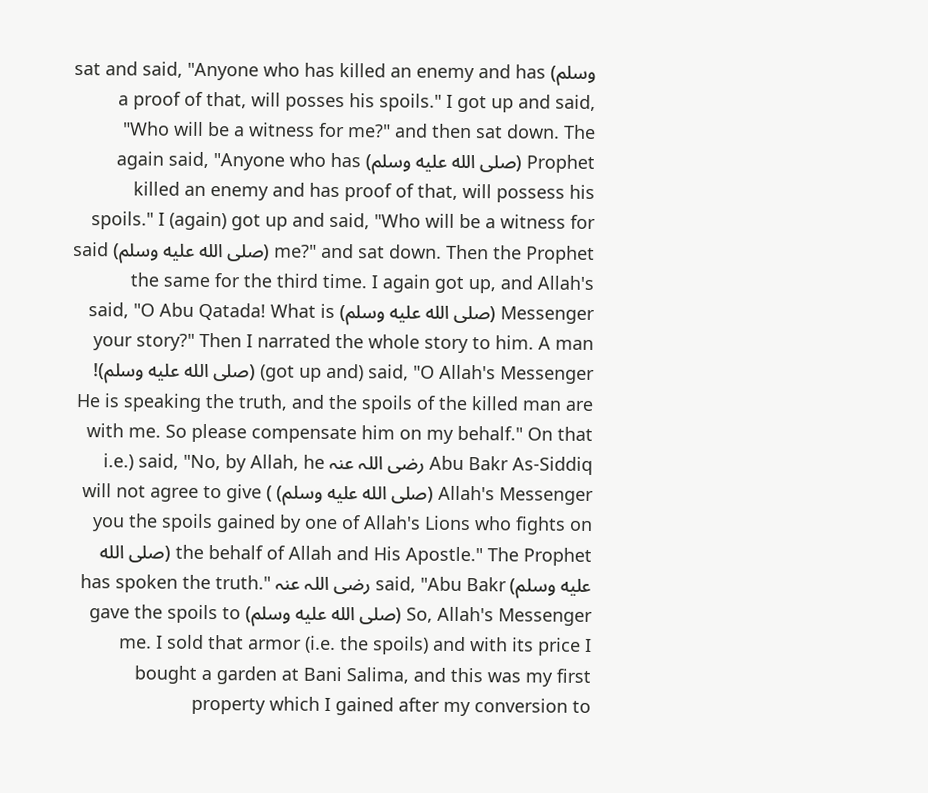وسلم) sat and said, "Anyone who has killed an enemy and has a proof of that, will posses his spoils." I got up and said, "Who will be a witness for me?" and then sat down. The Prophet (صلى الله عليه وسلم) again said, "Anyone who has killed an enemy and has proof of that, will possess his spoils." I (again) got up and said, "Who will be a witness for me?" and sat down. Then the Prophet (صلى الله عليه وسلم) said the same for the third time. I again got up, and Allah's Messenger (صلى الله عليه وسلم) said, "O Abu Qatada! What is your story?" Then I narrated the whole story to him. A man (got up and) said, "O Allah's Messenger (صلى الله عليه وسلم)! He is speaking the truth, and the spoils of the killed man are with me. So please compensate him on my behalf." On that Abu Bakr As-Siddiq رضی اللہ عنہ said, "No, by Allah, he (i.e. Allah's Messenger (صلى الله عليه وسلم) ) will not agree to give you the spoils gained by one of Allah's Lions who fights on the behalf of Allah and His Apostle." The Prophet (صلى الله عليه وسلم) said, "Abu Bakr رضی اللہ عنہ has spoken the truth." So, Allah's Messenger (صلى الله عليه وسلم) gave the spoils to me. I sold that armor (i.e. the spoils) and with its price I bought a garden at Bani Salima, and this was my first property which I gained after my conversion to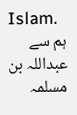Islam.
ہم سے عبداللہ بن مسلمہ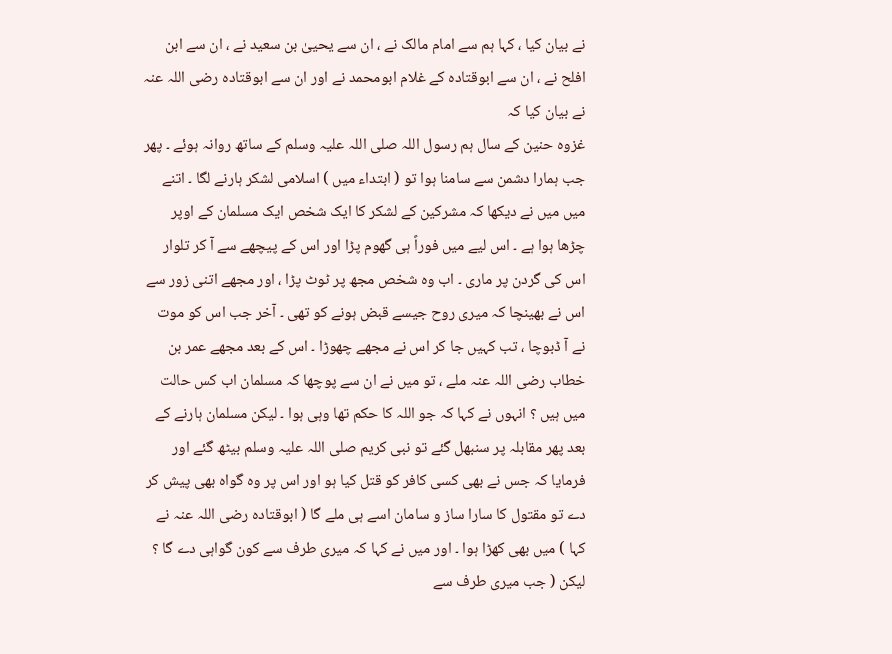نے بیان کیا ، کہا ہم سے امام مالک نے ، ان سے یحییٰ بن سعید نے ، ان سے ابن افلح نے ، ان سے ابوقتادہ کے غلام ابومحمد نے اور ان سے ابوقتادہ رضی اللہ عنہ نے بیان کیا کہ
غزوہ حنین کے سال ہم رسول اللہ صلی اللہ علیہ وسلم کے ساتھ روانہ ہوئے ۔ پھر جب ہمارا دشمن سے سامنا ہوا تو ( ابتداء میں ) اسلامی لشکر ہارنے لگا ۔ اتنے میں میں نے دیکھا کہ مشرکین کے لشکر کا ایک شخص ایک مسلمان کے اوپر چڑھا ہوا ہے ۔ اس لیے میں فوراً ہی گھوم پڑا اور اس کے پیچھے سے آ کر تلوار اس کی گردن پر ماری ۔ اب وہ شخص مجھ پر ٹوٹ پڑا ، اور مجھے اتنی زور سے اس نے بھینچا کہ میری روح جیسے قبض ہونے کو تھی ۔ آخر جب اس کو موت نے آ ڈبوچا ، تب کہیں جا کر اس نے مجھے چھوڑا ۔ اس کے بعد مجھے عمر بن خطاب رضی اللہ عنہ ملے ، تو میں نے ان سے پوچھا کہ مسلمان اب کس حالت میں ہیں ؟ انہوں نے کہا کہ جو اللہ کا حکم تھا وہی ہوا ۔ لیکن مسلمان ہارنے کے بعد پھر مقابلہ پر سنبھل گئے تو نبی کریم صلی اللہ علیہ وسلم بیٹھ گئے اور فرمایا کہ جس نے بھی کسی کافر کو قتل کیا ہو اور اس پر وہ گواہ بھی پیش کر دے تو مقتول کا سارا ساز و سامان اسے ہی ملے گا ( ابوقتادہ رضی اللہ عنہ نے کہا ) میں بھی کھڑا ہوا ۔ اور میں نے کہا کہ میری طرف سے کون گواہی دے گا ؟ لیکن ( جب میری طرف سے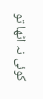کوئی نہ اٹھا تو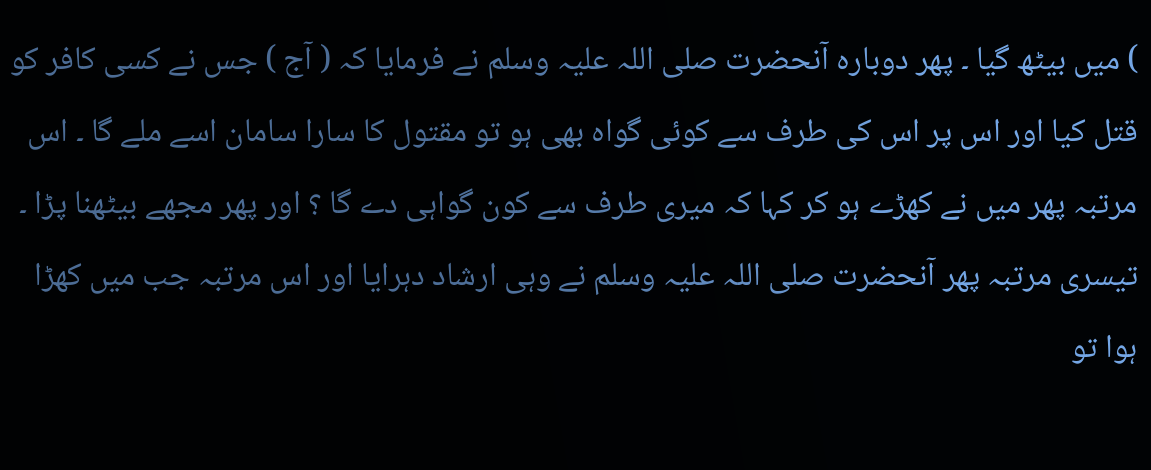) میں بیٹھ گیا ۔ پھر دوبارہ آنحضرت صلی اللہ علیہ وسلم نے فرمایا کہ ( آج ) جس نے کسی کافر کو قتل کیا اور اس پر اس کی طرف سے کوئی گواہ بھی ہو تو مقتول کا سارا سامان اسے ملے گا ۔ اس مرتبہ پھر میں نے کھڑے ہو کر کہا کہ میری طرف سے کون گواہی دے گا ؟ اور پھر مجھے بیٹھنا پڑا ۔ تیسری مرتبہ پھر آنحضرت صلی اللہ علیہ وسلم نے وہی ارشاد دہرایا اور اس مرتبہ جب میں کھڑا ہوا تو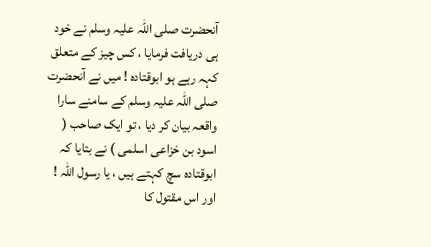آنحضرت صلی اللہ علیہ وسلم نے خود ہی دریافت فرمایا ، کس چیز کے متعلق کہہ رہے ہو ابوقتادہ ! میں نے آنحضرت صلی اللہ علیہ وسلم کے سامنے سارا واقعہ بیان کر دیا ، تو ایک صاحب ( اسود بن خزاعی اسلمی ) نے بتایا کہ ابوقتادہ سچ کہتے ہیں ، یا رسول اللہ ! اور اس مقتول کا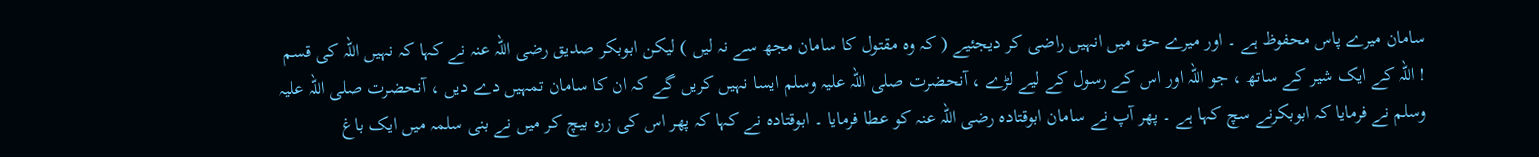سامان میرے پاس محفوظ ہے ۔ اور میرے حق میں انہیں راضی کر دیجئیے ( کہ وہ مقتول کا سامان مجھ سے نہ لیں ) لیکن ابوبکر صدیق رضی اللہ عنہ نے کہا کہ نہیں اللہ کی قسم ! اللہ کے ایک شیر کے ساتھ ، جو اللہ اور اس کے رسول کے لیے لڑے ، آنحضرت صلی اللہ علیہ وسلم ایسا نہیں کریں گے کہ ان کا سامان تمہیں دے دیں ، آنحضرت صلی اللہ علیہ وسلم نے فرمایا کہ ابوبکرنے سچ کہا ہے ۔ پھر آپ نے سامان ابوقتادہ رضی اللہ عنہ کو عطا فرمایا ۔ ابوقتادہ نے کہا کہ پھر اس کی زرہ بیچ کر میں نے بنی سلمہ میں ایک باغ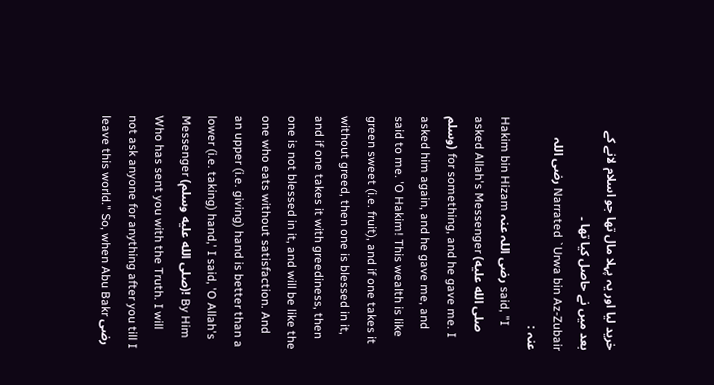خرید لیا اور یہ پہلا مال تھا جو اسلام لانے کے بعد میں نے حاصل کیا تھا ۔
Narrated `Urwa bin Az-Zubair رضی اللہ عنہ :
Hakim bin Hizam رضی اللہ عنہ said, "I asked Allah's Messenger (صلى الله عليه وسلم) for something, and he gave me. I asked him again, and he gave me, and said to me. 'O Hakim! This wealth is like green sweet (i.e. fruit), and if one takes it without greed, then one is blessed in it, and if one takes it with greediness, then one is not blessed in it, and will be like the one who eats without satisfaction. And an upper (i.e. giving) hand is better than a lower (i.e. taking) hand,' I said, 'O Allah's Messenger (صلى الله عليه وسلم)! By Him Who has sent you with the Truth. I will not ask anyone for anything after you till I leave this world." So, when Abu Bakr رضی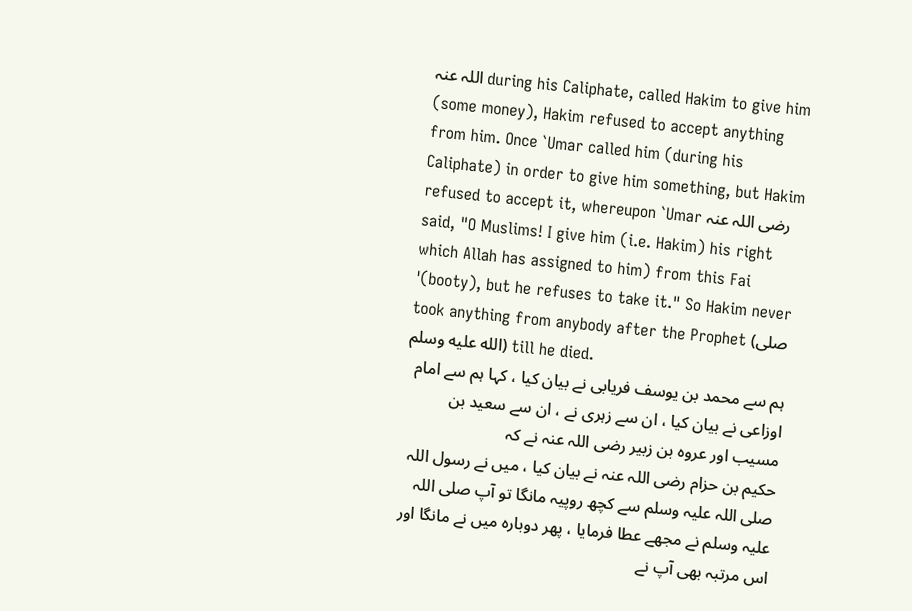اللہ عنہ during his Caliphate, called Hakim to give him (some money), Hakim refused to accept anything from him. Once `Umar called him (during his Caliphate) in order to give him something, but Hakim refused to accept it, whereupon `Umar رضی اللہ عنہ said, "O Muslims! I give him (i.e. Hakim) his right which Allah has assigned to him) from this Fai '(booty), but he refuses to take it." So Hakim never took anything from anybody after the Prophet (صلى الله عليه وسلم) till he died.
ہم سے محمد بن یوسف فریابی نے بیان کیا ، کہا ہم سے امام اوزاعی نے بیان کیا ، ان سے زہری نے ، ان سے سعید بن مسیب اور عروہ بن زبیر رضی اللہ عنہ نے کہ
حکیم بن حزام رضی اللہ عنہ نے بیان کیا ، میں نے رسول اللہ صلی اللہ علیہ وسلم سے کچھ روپیہ مانگا تو آپ صلی اللہ علیہ وسلم نے مجھے عطا فرمایا ، پھر دوبارہ میں نے مانگا اور اس مرتبہ بھی آپ نے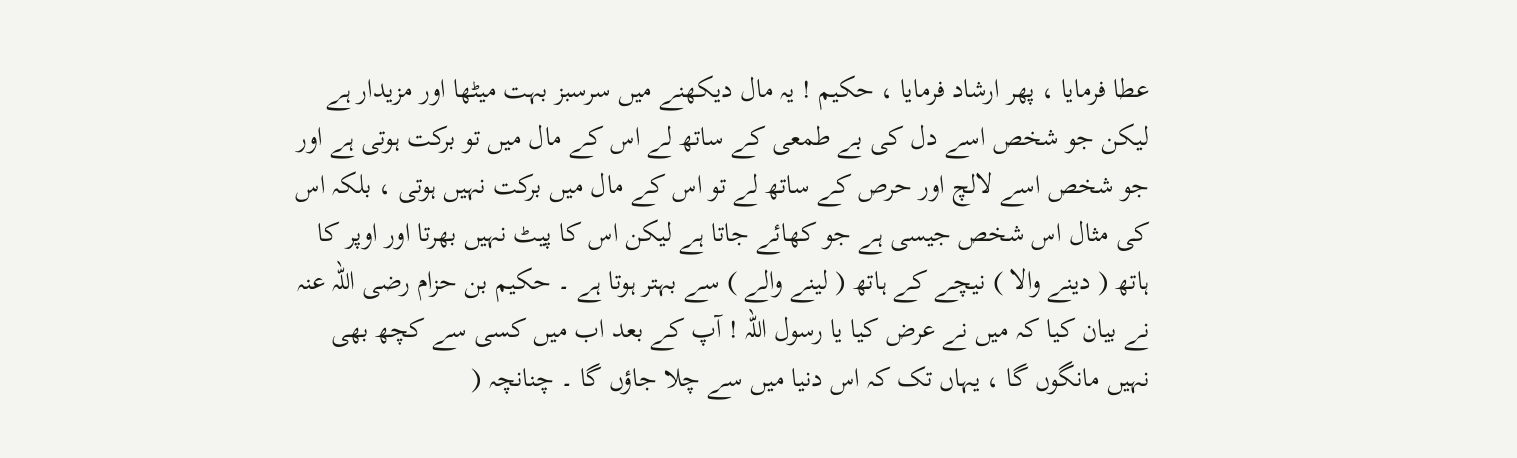عطا فرمایا ، پھر ارشاد فرمایا ، حکیم ! یہ مال دیکھنے میں سرسبز بہت میٹھا اور مزیدار ہے لیکن جو شخص اسے دل کی بے طمعی کے ساتھ لے اس کے مال میں تو برکت ہوتی ہے اور جو شخص اسے لالچ اور حرص کے ساتھ لے تو اس کے مال میں برکت نہیں ہوتی ، بلکہ اس کی مثال اس شخص جیسی ہے جو کھائے جاتا ہے لیکن اس کا پیٹ نہیں بھرتا اور اوپر کا ہاتھ ( دینے والا ) نیچے کے ہاتھ ( لینے والے ) سے بہتر ہوتا ہے ۔ حکیم بن حزام رضی اللہ عنہ نے بیان کیا کہ میں نے عرض کیا یا رسول اللہ ! آپ کے بعد اب میں کسی سے کچھ بھی نہیں مانگوں گا ، یہاں تک کہ اس دنیا میں سے چلا جاؤں گا ۔ چنانچہ (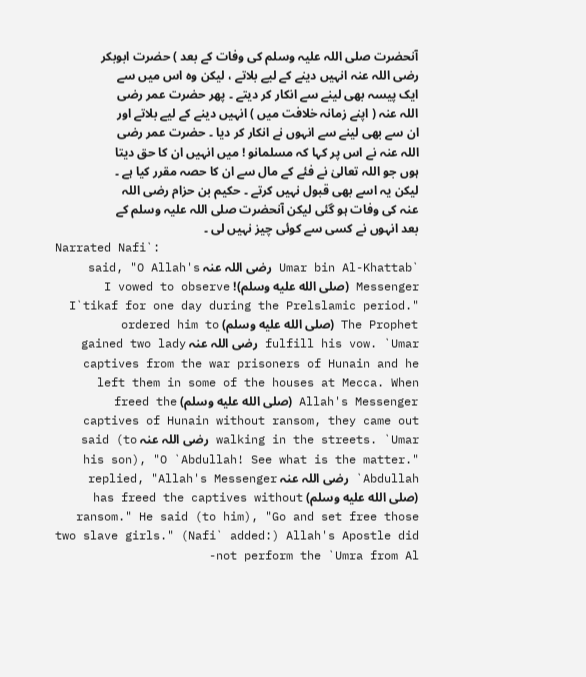آنحضرت صلی اللہ علیہ وسلم کی وفات کے بعد ) حضرت ابوبکر رضی اللہ عنہ انہیں دینے کے لیے بلاتے ، لیکن وہ اس میں سے ایک پیسہ بھی لینے سے انکار کر دیتے ۔ پھر حضرت عمر رضی اللہ عنہ ( اپنے زمانہ خلافت میں ) انہیں دینے کے لیے بلاتے اور ان سے بھی لینے سے انہوں نے انکار کر دیا ۔ حضرت عمر رضی اللہ عنہ نے اس پر کہا کہ مسلمانو ! میں انہیں ان کا حق دیتا ہوں جو اللہ تعالیٰ نے فئے کے مال سے ان کا حصہ مقرر کیا ہے ۔ لیکن یہ اسے بھی قبول نہیں کرتے ۔ حکیم بن حزام رضی اللہ عنہ کی وفات ہو گئی لیکن آنحضرت صلی اللہ علیہ وسلم کے بعد انہوں نے کسی سے کوئی چیز نہیں لی ۔
Narrated Nafi`:
`Umar bin Al-Khattab رضی اللہ عنہ said, "O Allah's Messenger (صلى الله عليه وسلم)! I vowed to observe I`tikaf for one day during the Prelslamic period." The Prophet (صلى الله عليه وسلم) ordered him to fulfill his vow. `Umar رضی اللہ عنہ gained two lady captives from the war prisoners of Hunain and he left them in some of the houses at Mecca. When Allah's Messenger (صلى الله عليه وسلم) freed the captives of Hunain without ransom, they came out walking in the streets. `Umar رضی اللہ عنہ said (to his son), "O `Abdullah! See what is the matter." `Abdullah رضی اللہ عنہ replied, "Allah's Messenger (صلى الله عليه وسلم) has freed the captives without ransom." He said (to him), "Go and set free those two slave girls." (Nafi` added:) Allah's Apostle did not perform the `Umra from Al-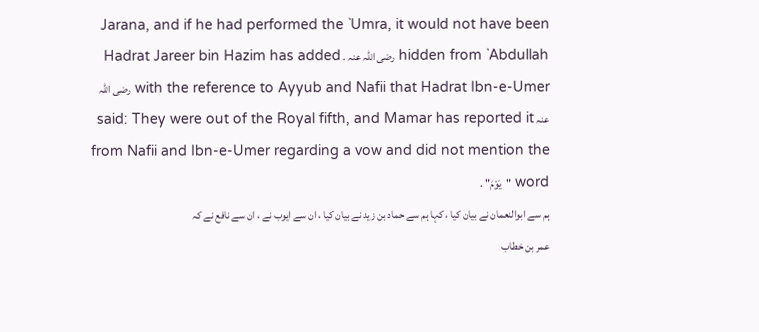Jarana, and if he had performed the `Umra, it would not have been hidden from `Abdullah رضی اللہ عنہ . Hadrat Jareer bin Hazim has added with the reference to Ayyub and Nafii that Hadrat Ibn-e-Umer رضی اللہ عنہ said: They were out of the Royal fifth, and Mamar has reported it from Nafii and Ibn-e-Umer regarding a vow and did not mention the word "يَوْمَ" .
ہم سے ابوالنعمان نے بیان کیا ، کہا ہم سے حماد بن زید نے بیان کیا ، ان سے ایوب نے ، ان سے نافع نے کہ
عمر بن خطاب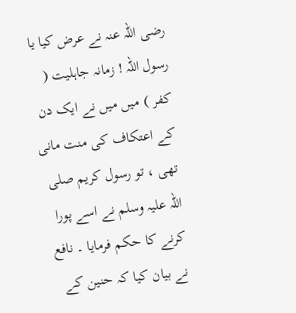رضی اللہ عنہ نے عرض کیا یا رسول اللہ ! زمانہ جاہلیت ( کفر ) میں میں نے ایک دن کے اعتکاف کی منت مانی تھی ، تو رسول کریم صلی اللہ علیہ وسلم نے اسے پورا کرنے کا حکم فرمایا ۔ نافع نے بیان کیا کہ حنین کے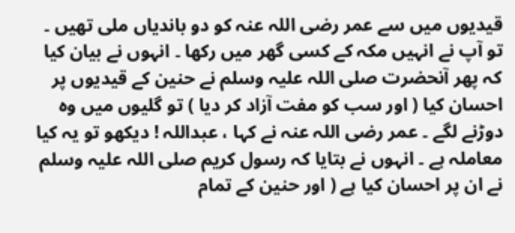قیدیوں میں سے عمر رضی اللہ عنہ کو دو باندیاں ملی تھیں ۔ تو آپ نے انہیں مکہ کے کسی گھر میں رکھا ۔ انہوں نے بیان کیا کہ پھر آنحضرت صلی اللہ علیہ وسلم نے حنین کے قیدیوں پر احسان کیا ( اور سب کو مفت آزاد کر دیا ) تو گلیوں میں وہ دوڑنے لگے ۔ عمر رضی اللہ عنہ نے کہا ، عبداللہ ! دیکھو تو یہ کیا معاملہ ہے ۔ انہوں نے بتایا کہ رسول کریم صلی اللہ علیہ وسلم نے ان پر احسان کیا ہے ( اور حنین کے تمام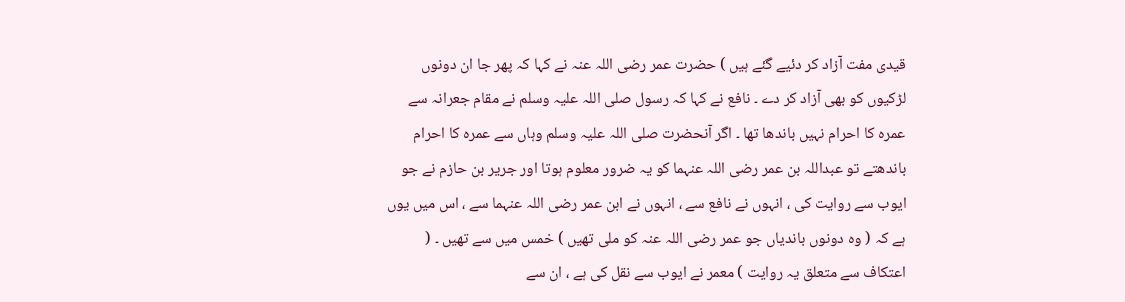قیدی مفت آزاد کر دئیے گئے ہیں ) حضرت عمر رضی اللہ عنہ نے کہا کہ پھر جا ان دونوں لڑکیوں کو بھی آزاد کر دے ۔ نافع نے کہا کہ رسول صلی اللہ علیہ وسلم نے مقام جعرانہ سے عمرہ کا احرام نہیں باندھا تھا ۔ اگر آنحضرت صلی اللہ علیہ وسلم وہاں سے عمرہ کا احرام باندھتے تو عبداللہ بن عمر رضی اللہ عنہما کو یہ ضرور معلوم ہوتا اور جریر بن حازم نے جو ایوب سے روایت کی ، انہوں نے نافع سے ، انہوں نے ابن عمر رضی اللہ عنہما سے ، اس میں یوں ہے کہ ( وہ دونوں باندیاں جو عمر رضی اللہ عنہ کو ملی تھیں ) خمس میں سے تھیں ۔ ( اعتکاف سے متعلق یہ روایت ) معمر نے ایوب سے نقل کی ہے ، ان سے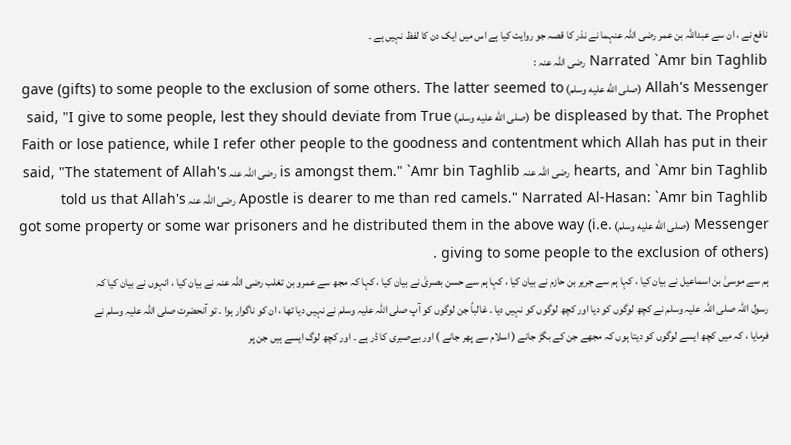نافع نے ، ان سے عبداللہ بن عمر رضی اللہ عنہما نے نذر کا قصہ جو روایت کیا ہے اس میں ایک دن کا لفظ نہیں ہے ۔
Narrated `Amr bin Taghlib رضی اللہ عنہ :
Allah's Messenger (صلى الله عليه وسلم) gave (gifts) to some people to the exclusion of some others. The latter seemed to be displeased by that. The Prophet (صلى الله عليه وسلم) said, "I give to some people, lest they should deviate from True Faith or lose patience, while I refer other people to the goodness and contentment which Allah has put in their hearts, and `Amr bin Taghlib رضی اللہ عنہ is amongst them." `Amr bin Taghlib رضی اللہ عنہ said, "The statement of Allah's Apostle is dearer to me than red camels." Narrated Al-Hasan: `Amr bin Taghlib رضی اللہ عنہ told us that Allah's Messenger (صلى الله عليه وسلم) got some property or some war prisoners and he distributed them in the above way (i.e. giving to some people to the exclusion of others) .
ہم سے موسیٰ بن اسماعیل نے بیان کیا ، کہا ہم سے جریر بن حازم نے بیان کیا ، کہا ہم سے حسن بصریٰ نے بیان کیا ، کہا کہ مجھ سے عمرو بن تغلب رضی اللہ عنہ نے بیان کیا ، انہوں نے بیان کیا کہ
رسول اللہ صلی اللہ علیہ وسلم نے کچھ لوگوں کو دیا اور کچھ لوگوں کو نہیں دیا ۔ غالباً جن لوگوں کو آپ صلی اللہ علیہ وسلم نے نہیں دیا تھا ، ان کو ناگوار ہوا ۔ تو آنحضرت صلی اللہ علیہ وسلم نے فرمایا ، کہ میں کچھ ایسے لوگوں کو دیتا ہوں کہ مجھے جن کے بگڑ جانے ( اسلام سے پھر جانے ) اور بےصبری کا ڈر ہے ۔ اور کچھ لوگ ایسے ہیں جن پر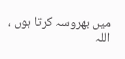میں بھروسہ کرتا ہوں ، اللہ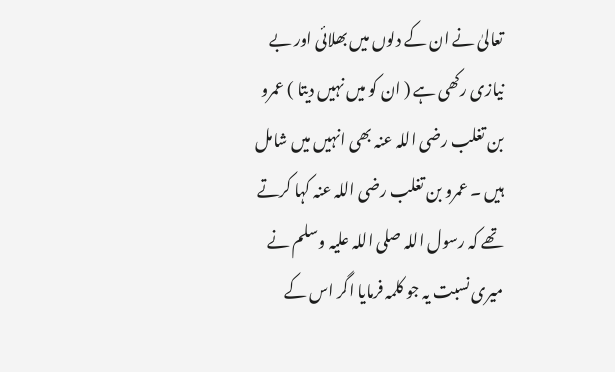تعالیٰ نے ان کے دلوں میں بھلائی اور بے نیازی رکھی ہے ( ان کو میں نہیں دیتا ) عمرو بن تغلب رضی اللہ عنہ بھی انہیں میں شامل ہیں ۔ عمرو بن تغلب رضی اللہ عنہ کہا کرتے تھے کہ رسول اللہ صلی اللہ علیہ وسلم نے میری نسبت یہ جو کلمہ فرمایا اگر اس کے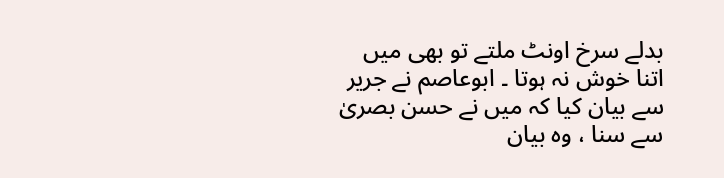بدلے سرخ اونٹ ملتے تو بھی میں اتنا خوش نہ ہوتا ۔ ابوعاصم نے جریر سے بیان کیا کہ میں نے حسن بصریٰ سے سنا ، وہ بیان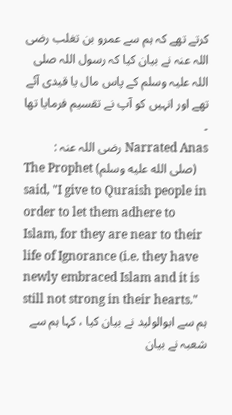کرتے تھے کہ ہم سے عمرو بن تغلب رضی اللہ عنہ نے بیان کیا کہ رسول اللہ صلی اللہ علیہ وسلم کے پاس مال یا قیدی آئے تھے اور انہیں کو آپ نے تقسیم فرمایا تھا ۔
Narrated Anas رضی اللہ عنہ :
The Prophet (صلى الله عليه وسلم) said, "I give to Quraish people in order to let them adhere to Islam, for they are near to their life of Ignorance (i.e. they have newly embraced Islam and it is still not strong in their hearts."
ہم سے ابوالولید نے بیان کیا ، کہا ہم سے شعبہ نے بیان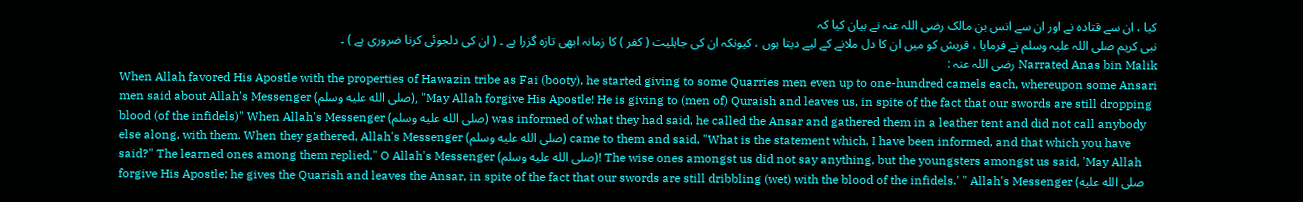کیا ، ان سے قتادہ نے اور ان سے انس بن مالک رضی اللہ عنہ نے بیان کیا کہ
نبی کریم صلی اللہ علیہ وسلم نے فرمایا ، قریش کو میں ان کا دل ملانے کے لیے دیتا ہوں ، کیونکہ ان کی جاہلیت ( کفر ) کا زمانہ ابھی تازہ گزرا ہے ۔ ( ان کی دلجوئی کرنا ضروری ہے ) ۔
Narrated Anas bin Malik رضی اللہ عنہ :
When Allah favored His Apostle with the properties of Hawazin tribe as Fai (booty), he started giving to some Quarries men even up to one-hundred camels each, whereupon some Ansari men said about Allah's Messenger (صلى الله عليه وسلم), "May Allah forgive His Apostle! He is giving to (men of) Quraish and leaves us, in spite of the fact that our swords are still dropping blood (of the infidels)" When Allah's Messenger (صلى الله عليه وسلم) was informed of what they had said, he called the Ansar and gathered them in a leather tent and did not call anybody else along, with them. When they gathered, Allah's Messenger (صلى الله عليه وسلم) came to them and said, "What is the statement which, I have been informed, and that which you have said?" The learned ones among them replied," O Allah's Messenger (صلى الله عليه وسلم)! The wise ones amongst us did not say anything, but the youngsters amongst us said, 'May Allah forgive His Apostle; he gives the Quarish and leaves the Ansar, in spite of the fact that our swords are still dribbling (wet) with the blood of the infidels.' " Allah's Messenger (صلى الله عليه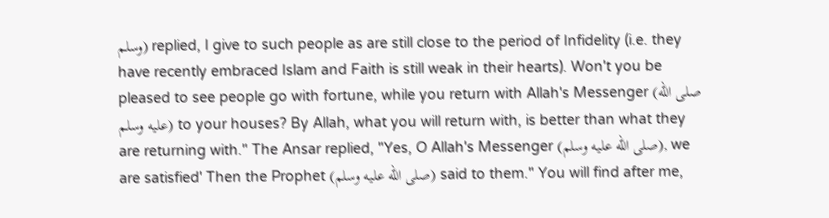وسلم) replied, I give to such people as are still close to the period of Infidelity (i.e. they have recently embraced Islam and Faith is still weak in their hearts). Won't you be pleased to see people go with fortune, while you return with Allah's Messenger (صلى الله عليه وسلم) to your houses? By Allah, what you will return with, is better than what they are returning with." The Ansar replied, "Yes, O Allah's Messenger (صلى الله عليه وسلم), we are satisfied' Then the Prophet (صلى الله عليه وسلم) said to them." You will find after me,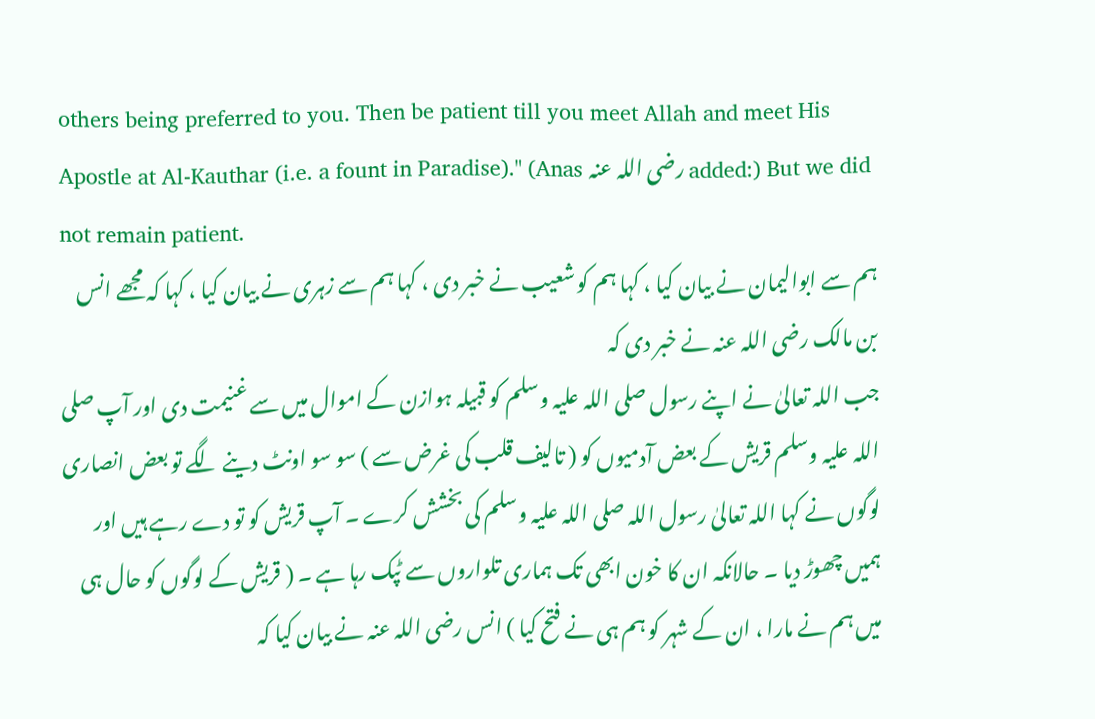others being preferred to you. Then be patient till you meet Allah and meet His Apostle at Al-Kauthar (i.e. a fount in Paradise)." (Anas رضی اللہ عنہ added:) But we did not remain patient.
ہم سے ابوالیمان نے بیان کیا ، کہا ہم کو شعیب نے خبر دی ، کہا ہم سے زہری نے بیان کیا ، کہا کہ مجھے انس بن مالک رضی اللہ عنہ نے خبر دی کہ
جب اللہ تعالیٰ نے اپنے رسول صلی اللہ علیہ وسلم کو قبیلہ ہوازن کے اموال میں سے غنیمت دی اور آپ صلی اللہ علیہ وسلم قریش کے بعض آدمیوں کو ( تالیف قلب کی غرض سے ) سو سو اونٹ دینے لگے تو بعض انصاری لوگوں نے کہا اللہ تعالیٰ رسول اللہ صلی اللہ علیہ وسلم کی بخشش کرے ۔ آپ قریش کو تو دے رہے ہیں اور ہمیں چھوڑ دیا ۔ حالانکہ ان کا خون ابھی تک ہماری تلواروں سے ٹپک رہا ہے ۔ ( قریش کے لوگوں کو حال ہی میں ہم نے مارا ، ان کے شہر کو ہم ہی نے فتح کیا ) انس رضی اللہ عنہ نے بیان کیا کہ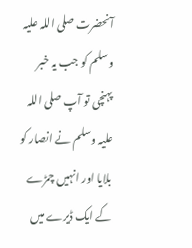آنحضرت صلی اللہ علیہ وسلم کو جب یہ خبر پہنچی تو آپ صلی اللہ علیہ وسلم نے انصار کو بلایا اور انہیں چمڑے کے ایک ڈیرے میں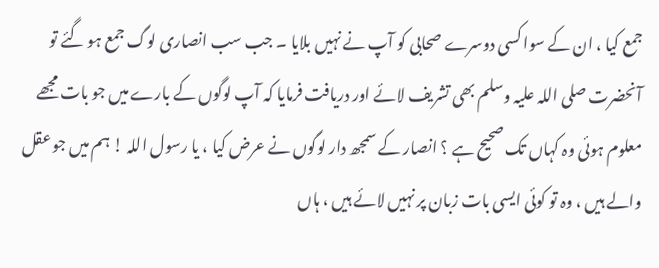جمع کیا ، ان کے سوا کسی دوسرے صحابی کو آپ نے نہیں بلایا ۔ جب سب انصاری لوگ جمع ہو گئے تو آنحضرت صلی اللہ علیہ وسلم بھی تشریف لائے اور دریافت فرمایا کہ آپ لوگوں کے بارے میں جو بات مجھے معلوم ہوئی وہ کہاں تک صحیح ہے ؟ انصار کے سمجھ دار لوگوں نے عرض کیا ، یا رسول اللہ ! ہم میں جو عقل والے ہیں ، وہ تو کوئی ایسی بات زبان پر نہیں لائے ہیں ، ہاں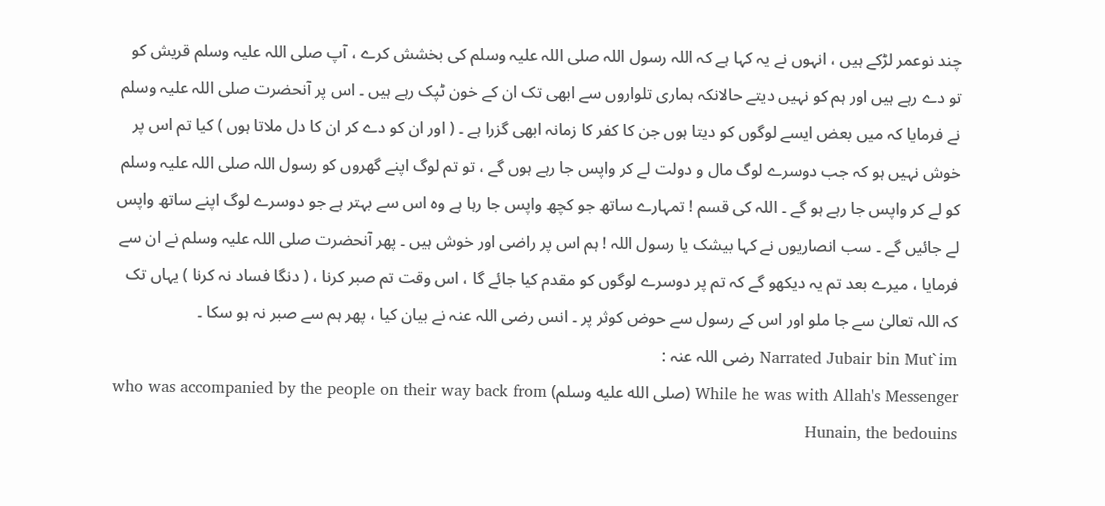چند نوعمر لڑکے ہیں ، انہوں نے یہ کہا ہے کہ اللہ رسول اللہ صلی اللہ علیہ وسلم کی بخشش کرے ، آپ صلی اللہ علیہ وسلم قریش کو تو دے رہے ہیں اور ہم کو نہیں دیتے حالانکہ ہماری تلواروں سے ابھی تک ان کے خون ٹپک رہے ہیں ۔ اس پر آنحضرت صلی اللہ علیہ وسلم نے فرمایا کہ میں بعض ایسے لوگوں کو دیتا ہوں جن کا کفر کا زمانہ ابھی گزرا ہے ۔ ( اور ان کو دے کر ان کا دل ملاتا ہوں ) کیا تم اس پر خوش نہیں ہو کہ جب دوسرے لوگ مال و دولت لے کر واپس جا رہے ہوں گے ، تو تم لوگ اپنے گھروں کو رسول اللہ صلی اللہ علیہ وسلم کو لے کر واپس جا رہے ہو گے ۔ اللہ کی قسم ! تمہارے ساتھ جو کچھ واپس جا رہا ہے وہ اس سے بہتر ہے جو دوسرے لوگ اپنے ساتھ واپس لے جائیں گے ۔ سب انصاریوں نے کہا بیشک یا رسول اللہ ! ہم اس پر راضی اور خوش ہیں ۔ پھر آنحضرت صلی اللہ علیہ وسلم نے ان سے فرمایا ، میرے بعد تم یہ دیکھو گے کہ تم پر دوسرے لوگوں کو مقدم کیا جائے گا ، اس وقت تم صبر کرنا ، ( دنگا فساد نہ کرنا ) یہاں تک کہ اللہ تعالیٰ سے جا ملو اور اس کے رسول سے حوض کوثر پر ۔ انس رضی اللہ عنہ نے بیان کیا ، پھر ہم سے صبر نہ ہو سکا ۔
Narrated Jubair bin Mut`im رضی اللہ عنہ :
While he was with Allah's Messenger (صلى الله عليه وسلم) who was accompanied by the people on their way back from Hunain, the bedouins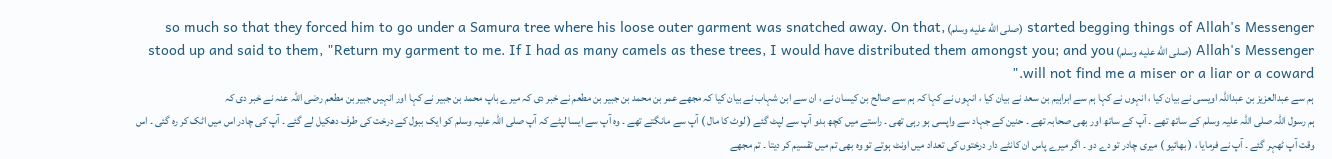started begging things of Allah's Messenger (صلى الله عليه وسلم) so much so that they forced him to go under a Samura tree where his loose outer garment was snatched away. On that, Allah's Messenger (صلى الله عليه وسلم) stood up and said to them, "Return my garment to me. If I had as many camels as these trees, I would have distributed them amongst you; and you will not find me a miser or a liar or a coward."
ہم سے عبدالعزیز بن عبداللہ اویسی نے بیان کیا ، انہوں نے کہا ہم سے ابراہیم بن سعد نے بیان کیا ، انہوں نے کہا کہ ہم سے صالح بن کیسان نے ، ان سے ابن شہاب نے بیان کیا کہ مجھے عمر بن محمد بن جبیر بن مطعم نے خبر دی کہ میرے باپ محمد بن جبیر نے کہا اور انہیں جبیر بن مطعم رضی اللہ عنہ نے خبر دی کہ
ہم رسول اللہ صلی اللہ علیہ وسلم کے ساتھ تھے ۔ آپ کے ساتھ اور بھی صحابہ تھے ۔ حنین کے جہاد سے واپسی ہو رہی تھی ۔ راستے میں کچھ بدو آپ سے لپٹ گئے ( لوٹ کا مال ) آپ سے مانگتے تھے ۔ وہ آپ سے ایسا لپٹے کہ آپ صلی اللہ علیہ وسلم کو ایک ببول کے درخت کی طرف دھکیل لے گئے ۔ آپ کی چادر اس میں اٹک کر رہ گئی ۔ اس وقت آپ ٹھہر گئے ۔ آپ نے فرمایا ، ( بھائیو ) میری چادر تو دے دو ۔ اگر میرے پاس ان کانٹے دار درختوں کی تعداد میں اونٹ ہوتے تو وہ بھی تم میں تقسیم کر دیتا ۔ تم مجھے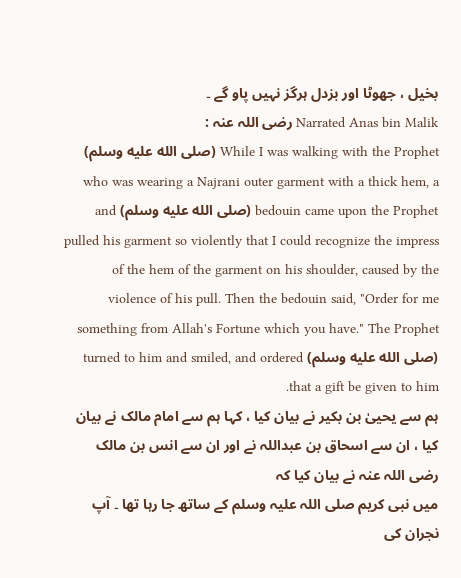بخیل ، جھوٹا اور بزدل ہرگز نہیں پاو گے ۔
Narrated Anas bin Malik رضی اللہ عنہ :
While I was walking with the Prophet (صلى الله عليه وسلم) who was wearing a Najrani outer garment with a thick hem, a bedouin came upon the Prophet (صلى الله عليه وسلم) and pulled his garment so violently that I could recognize the impress of the hem of the garment on his shoulder, caused by the violence of his pull. Then the bedouin said, "Order for me something from Allah's Fortune which you have." The Prophet (صلى الله عليه وسلم) turned to him and smiled, and ordered that a gift be given to him.
ہم سے یحییٰ بن بکیر نے بیان کیا ، کہا ہم سے امام مالک نے بیان کیا ، ان سے اسحاق بن عبداللہ نے اور ان سے انس بن مالک رضی اللہ عنہ نے بیان کیا کہ
میں نبی کریم صلی اللہ علیہ وسلم کے ساتھ جا رہا تھا ۔ آپ نجران کی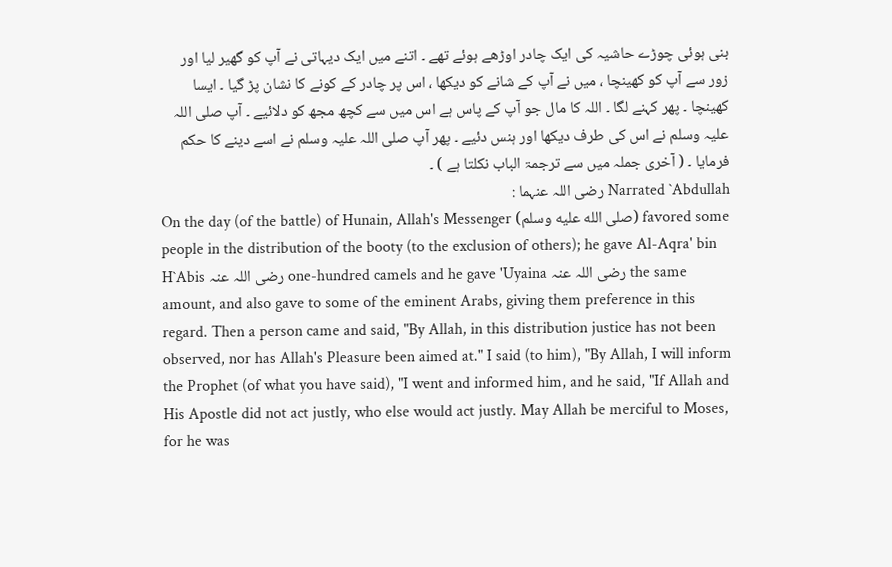بنی ہوئی چوڑے حاشیہ کی ایک چادر اوڑھے ہوئے تھے ۔ اتنے میں ایک دیہاتی نے آپ کو گھیر لیا اور زور سے آپ کو کھینچا ، میں نے آپ کے شانے کو دیکھا ، اس پر چادر کے کونے کا نشان پڑ گیا ۔ ایسا کھینچا ۔ پھر کہنے لگا ۔ اللہ کا مال جو آپ کے پاس ہے اس میں سے کچھ مجھ کو دلائیے ۔ آپ صلی اللہ علیہ وسلم نے اس کی طرف دیکھا اور ہنس دئیے ۔ پھر آپ صلی اللہ علیہ وسلم نے اسے دینے کا حکم فرمایا ۔ ( آخری جملہ میں سے ترجمۃ الباب نکلتا ہے ) ۔
Narrated `Abdullah رضی اللہ عنہما :
On the day (of the battle) of Hunain, Allah's Messenger (صلى الله عليه وسلم) favored some people in the distribution of the booty (to the exclusion of others); he gave Al-Aqra' bin H`Abis رضی اللہ عنہ one-hundred camels and he gave 'Uyaina رضی اللہ عنہ the same amount, and also gave to some of the eminent Arabs, giving them preference in this regard. Then a person came and said, "By Allah, in this distribution justice has not been observed, nor has Allah's Pleasure been aimed at." I said (to him), "By Allah, I will inform the Prophet (of what you have said), "I went and informed him, and he said, "If Allah and His Apostle did not act justly, who else would act justly. May Allah be merciful to Moses, for he was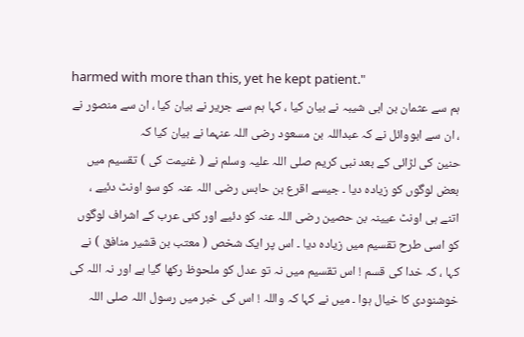harmed with more than this, yet he kept patient."
ہم سے عثمان بن ابی شیبہ نے بیان کیا ، کہا ہم سے جریر نے بیان کیا ، ان سے منصور نے ، ان سے ابووائل نے کہ عبداللہ بن مسعود رضی اللہ عنہما نے بیان کیا کہ
حنین کی لڑائی کے بعد نبی کریم صلی اللہ علیہ وسلم نے ( غنیمت کی ) تقسیم میں بعض لوگوں کو زیادہ دیا ۔ جیسے اقرع بن حابس رضی اللہ عنہ کو سو اونٹ دئیے ، اتنے ہی اونٹ عیینہ بن حصین رضی اللہ عنہ کو دئیے اور کئی عرب کے اشراف لوگوں کو اسی طرح تقسیم میں زیادہ دیا ۔ اس پر ایک شخص ( معتب بن قشیر منافق ) نے کہا ، کہ خدا کی قسم ! اس تقسیم میں نہ تو عدل کو ملحوظ رکھا گیا ہے اور نہ اللہ کی خوشنودی کا خیال ہوا ۔ میں نے کہا کہ واللہ ! اس کی خبر میں رسول اللہ صلی اللہ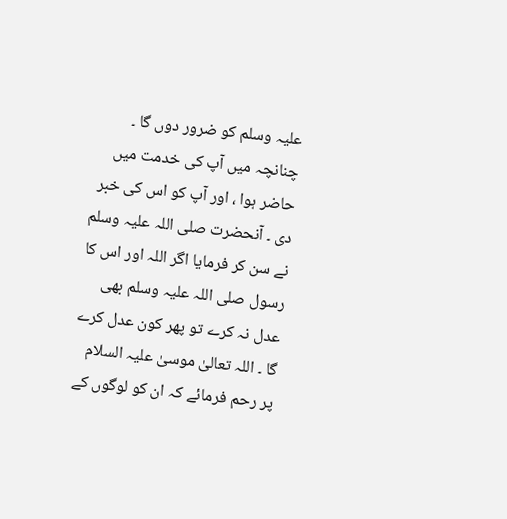علیہ وسلم کو ضرور دوں گا ۔ چنانچہ میں آپ کی خدمت میں حاضر ہوا ، اور آپ کو اس کی خبر دی ۔ آنحضرت صلی اللہ علیہ وسلم نے سن کر فرمایا اگر اللہ اور اس کا رسول صلی اللہ علیہ وسلم بھی عدل نہ کرے تو پھر کون عدل کرے گا ۔ اللہ تعالیٰ موسیٰ علیہ السلام پر رحم فرمائے کہ ان کو لوگوں کے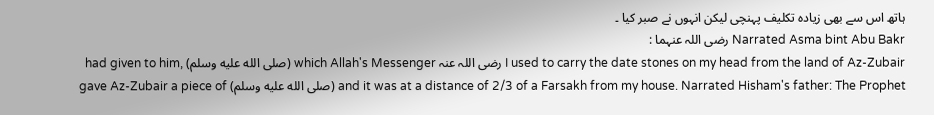ہاتھ اس سے بھی زیادہ تکلیف پہنچی لیکن انہوں نے صبر کیا ۔
Narrated Asma bint Abu Bakr رضی اللہ عنہما :
I used to carry the date stones on my head from the land of Az-Zubair رضی اللہ عنہ which Allah's Messenger (صلى الله عليه وسلم) had given to him, and it was at a distance of 2/3 of a Farsakh from my house. Narrated Hisham's father: The Prophet (صلى الله عليه وسلم) gave Az-Zubair a piece of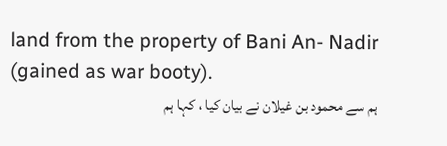land from the property of Bani An- Nadir (gained as war booty).
ہم سے محمود بن غیلان نے بیان کیا ، کہا ہم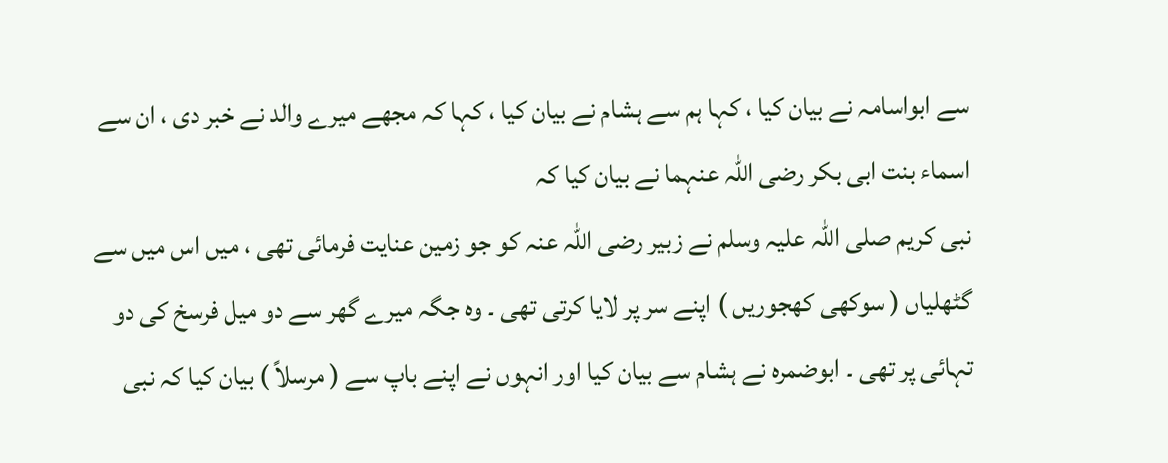سے ابواسامہ نے بیان کیا ، کہا ہم سے ہشام نے بیان کیا ، کہا کہ مجھے میرے والد نے خبر دی ، ان سے اسماء بنت ابی بکر رضی اللہ عنہما نے بیان کیا کہ
نبی کریم صلی اللہ علیہ وسلم نے زبیر رضی اللہ عنہ کو جو زمین عنایت فرمائی تھی ، میں اس میں سے گٹھلیاں ( سوکھی کھجوریں ) اپنے سر پر لایا کرتی تھی ۔ وہ جگہ میرے گھر سے دو میل فرسخ کی دو تہائی پر تھی ۔ ابوضمرہ نے ہشام سے بیان کیا اور انہوں نے اپنے باپ سے ( مرسلاً ) بیان کیا کہ نبی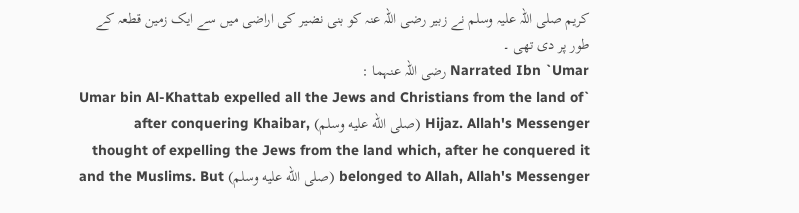کریم صلی اللہ علیہ وسلم نے زبیر رضی اللہ عنہ کو بنی نضیر کی اراضی میں سے ایک زمین قطعہ کے طور پر دی تھی ۔
Narrated Ibn `Umar رضی اللہ عنہما :
`Umar bin Al-Khattab expelled all the Jews and Christians from the land of Hijaz. Allah's Messenger (صلى الله عليه وسلم) after conquering Khaibar, thought of expelling the Jews from the land which, after he conquered it belonged to Allah, Allah's Messenger (صلى الله عليه وسلم) and the Muslims. But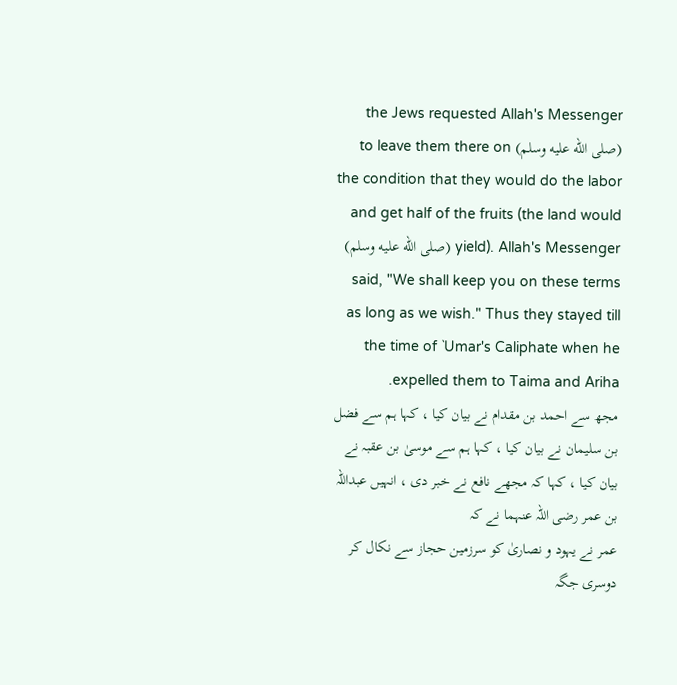the Jews requested Allah's Messenger (صلى الله عليه وسلم) to leave them there on the condition that they would do the labor and get half of the fruits (the land would yield). Allah's Messenger (صلى الله عليه وسلم) said, "We shall keep you on these terms as long as we wish." Thus they stayed till the time of `Umar's Caliphate when he expelled them to Taima and Ariha.
مجھ سے احمد بن مقدام نے بیان کیا ، کہا ہم سے فضل بن سلیمان نے بیان کیا ، کہا ہم سے موسیٰ بن عقبہ نے بیان کیا ، کہا کہ مجھے نافع نے خبر دی ، انہیں عبداللہ بن عمر رضی اللہ عنہما نے کہ
عمر نے یہود و نصاریٰ کو سرزمین حجاز سے نکال کر دوسری جگہ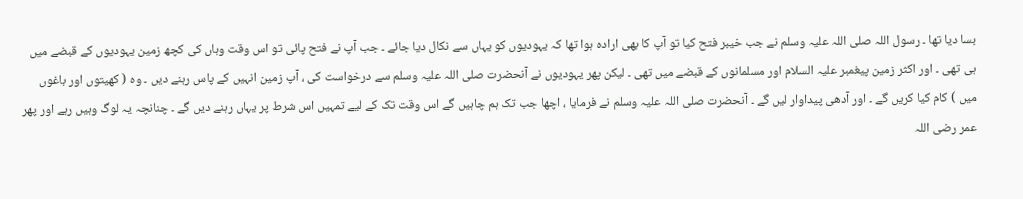بسا دیا تھا ۔ رسول اللہ صلی اللہ علیہ وسلم نے جب خیبر فتح کیا تو آپ کا بھی ارادہ ہوا تھا کہ یہودیوں کو یہاں سے نکال دیا جائے ۔ جب آپ نے فتح پائی تو اس وقت وہاں کی کچھ زمین یہودیوں کے قبضے میں ہی تھی ۔ اور اکثر زمین پیغمبر علیہ السلام اور مسلمانوں کے قبضے میں تھی ۔ لیکن پھر یہودیوں نے آنحضرت صلی اللہ علیہ وسلم سے درخواست کی ، آپ زمین انہیں کے پاس رہنے دیں ۔ وہ ( کھیتوں اور باغوں میں ) کام کیا کریں گے ۔ اور آدھی پیداوار لیں گے ۔ آنحضرت صلی اللہ علیہ وسلم نے فرمایا ، اچھا جب تک ہم چاہیں گے اس وقت تک کے لیے تمہیں اس شرط پر یہاں رہنے دیں گے ۔ چنانچہ یہ لوگ وہیں رہے اور پھر عمر رضی اللہ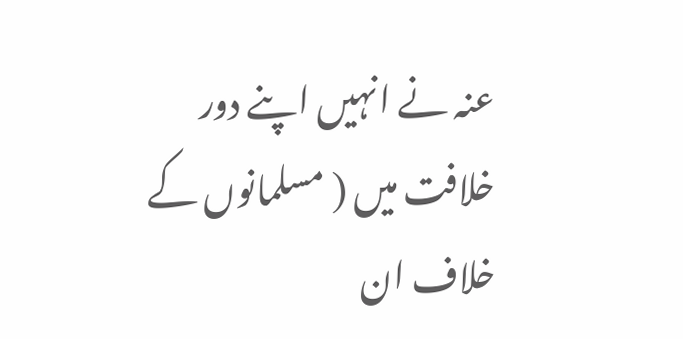عنہ نے انہیں اپنے دور خلافت میں ( مسلمانوں کے خلاف ان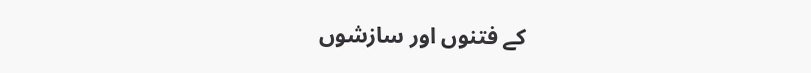کے فتنوں اور سازشوں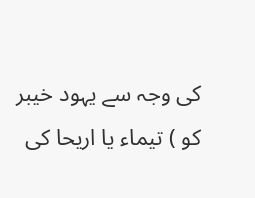کی وجہ سے یہود خیبر کو ) تیماء یا اریحا کی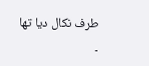طرف نکال دیا تھا ۔